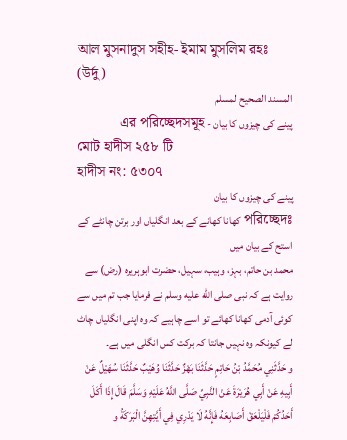আল মুসনাদুস সহীহ- ইমাম মুসলিম রহঃ (উর্দু)
المسند الصحيح لمسلم
پینے کی چیزوں کا بیان - এর পরিচ্ছেদসমূহ
মোট হাদীস ২৫৮ টি
হাদীস নং: ৫৩০৭
پینے کی چیزوں کا بیان
পরিচ্ছেদঃ کھانا کھانے کے بعد انگلیاں اور برتن چانٹے کے استح کے بیان میں
محمد بن حاتم، بہز، وہیب، سہیل، حضرت ابوہریرہ (رض) سے روایت ہے کہ نبی صلى الله عليه وسلم نے فرمایا جب تم میں سے کوئی آدمی کھانا کھائے تو اسے چاہیے کہ وہ اپنی انگلیاں چاٹ لے کیونکہ وہ نہیں جانتا کہ برکت کس انگلی میں ہے۔
و حَدَّثَنِي مُحَمَّدُ بْنُ حَاتِمٍ حَدَّثَنَا بَهْزٌ حَدَّثَنَا وُهَيْبٌ حَدَّثَنَا سُهَيْلٌ عَنْ أَبِيهِ عَنْ أَبِي هُرَيْرَةَ عَنْ النَّبِيِّ صَلَّی اللَّهُ عَلَيْهِ وَسَلَّمَ قَالَ إِذَا أَکَلَ أَحَدُکُمْ فَلْيَلْعَقْ أَصَابِعَهُ فَإِنَّهُ لَا يَدْرِي فِي أَيَّتِهِنَّ الْبَرَکَةُ و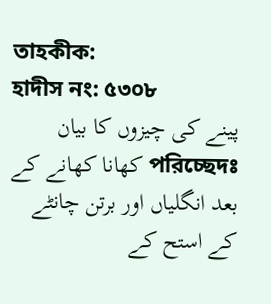তাহকীক:
হাদীস নং: ৫৩০৮
پینے کی چیزوں کا بیان
পরিচ্ছেদঃ کھانا کھانے کے بعد انگلیاں اور برتن چانٹے کے استح کے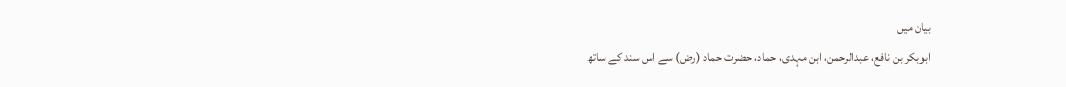بیان میں
ابوبکر بن نافع، عبدالرحمن، ابن مہدی، حماد، حضرت حماد (رض) سے اس سند کے ساتھ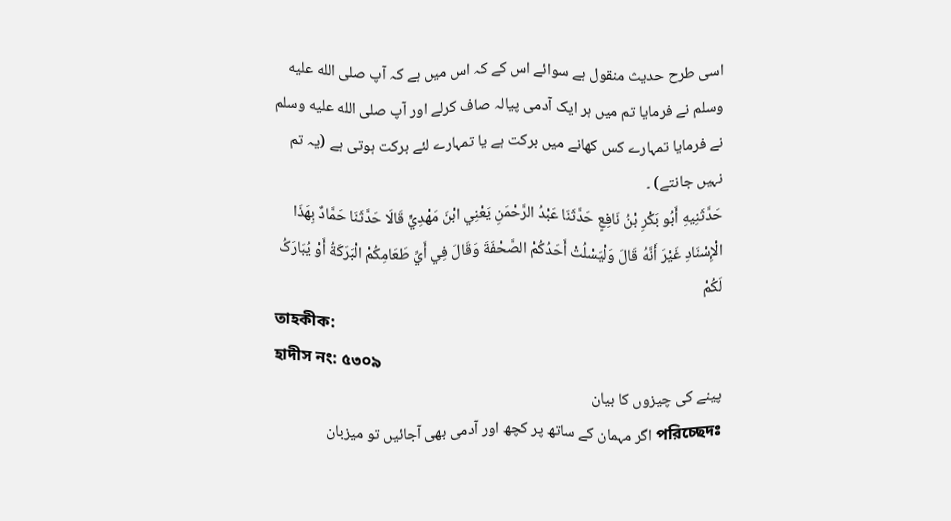اسی طرح حدیث منقول ہے سوائے اس کے کہ اس میں ہے کہ آپ صلى الله عليه وسلم نے فرمایا تم میں ہر ایک آدمی پیالہ صاف کرلے اور آپ صلى الله عليه وسلم نے فرمایا تمہارے کس کھانے میں برکت ہے یا تمہارے لئے برکت ہوتی ہے (یہ تم نہیں جانتے) ۔
حَدَّثَنِيهِ أَبُو بَکْرِ بْنُ نَافِعٍ حَدَّثَنَا عَبْدُ الرَّحْمَنِ يَعْنِي ابْنَ مَهْدِيٍّ قَالَا حَدَّثَنَا حَمَّادٌ بِهَذَا الْإِسْنَادِ غَيْرَ أَنَّهُ قَالَ وَلْيَسْلُتْ أَحَدُکُمْ الصَّحْفَةَ وَقَالَ فِي أَيِّ طَعَامِکُمْ الْبَرَکَةُ أَوْ يُبَارَکُ لَکُمْ
তাহকীক:
হাদীস নং: ৫৩০৯
پینے کی چیزوں کا بیان
পরিচ্ছেদঃ اگر مہمان کے ساتھ پر کچھ اور آدمی بھی آجائیں تو میزبان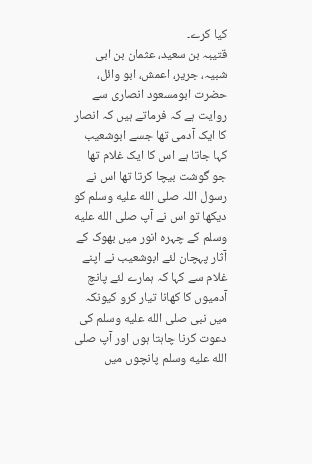کیا کرے۔
قتیبہ بن سعید، عثمان بن ابی شبیہ، جریر، اعمش، ابو وائل، حضرت ابومسعود انصاری سے روایت ہے کہ فرماتے ہیں کہ انصار کا ایک آدمی تھا جسے ابوشعیب کہا جاتا ہے اس کا ایک غلام تھا جو گوشت بیچا کرتا تھا اس نے رسول اللہ صلى الله عليه وسلم کو دیکھا تو اس نے آپ صلى الله عليه وسلم کے چہرہ انور میں بھوک کے آثار پہچان لئے ابوشعیب نے اپنے غلام سے کہا کہ ہمارے لئے پانچ آدمیوں کا کھانا تیار کرو کیونکہ میں نبی صلى الله عليه وسلم کی دعوت کرنا چاہتا ہوں اور آپ صلى الله عليه وسلم پانچوں میں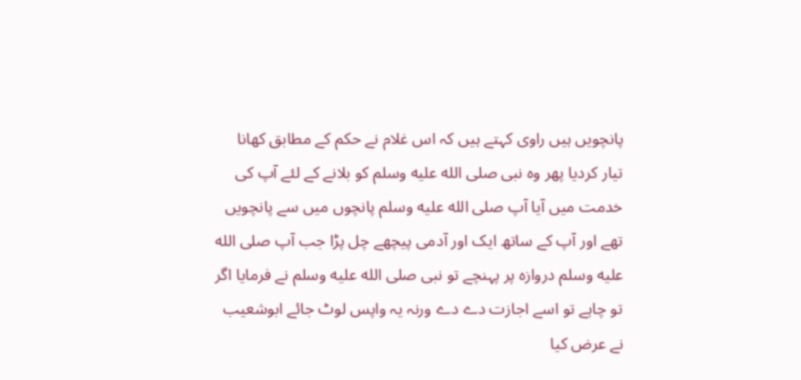پانچویں ہیں راوی کہتے ہیں کہ اس غلام نے حکم کے مطابق کھانا تیار کردیا پھر وہ نبی صلى الله عليه وسلم کو بلانے کے لئے آپ کی خدمت میں آیا آپ صلى الله عليه وسلم پانچوں میں سے پانچویں تھے اور آپ کے ساتھ ایک اور آدمی پیچھے چل پڑا جب آپ صلى الله عليه وسلم دروازہ پر پہنچے تو نبی صلى الله عليه وسلم نے فرمایا اگر تو چاہے تو اسے اجازت دے دے ورنہ یہ واپس لوٹ جائے ابوشعیب نے عرض کیا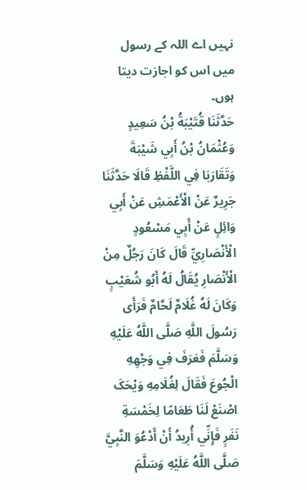نہیں اے اللہ کے رسول میں اس کو اجازت دیتا ہوں۔
حَدَّثَنَا قُتَيْبَةُ بْنُ سَعِيدٍ وَعُثْمَانُ بْنُ أَبِي شَيْبَةَ وَتَقَارَبَا فِي اللَّفْظِ قَالَا حَدَّثَنَا جَرِيرٌ عَنْ الْأَعْمَشِ عَنْ أَبِي وَائِلٍ عَنْ أَبِي مَسْعُودٍ الْأَنْصَارِيِّ قَالَ کَانَ رَجُلٌ مِنْ الْأَنْصَارِ يُقَالُ لَهُ أَبُو شُعَيْبٍ وَکَانَ لَهُ غُلَامٌ لَحَّامٌ فَرَأَی رَسُولَ اللَّهِ صَلَّی اللَّهُ عَلَيْهِ وَسَلَّمَ فَعَرَفَ فِي وَجْهِهِ الْجُوعَ فَقَالَ لِغُلَامِهِ وَيْحَکَ اصْنَعْ لَنَا طَعَامًا لِخَمْسَةِ نَفَرٍ فَإِنِّي أُرِيدُ أَنْ أَدْعُوَ النَّبِيَّ صَلَّی اللَّهُ عَلَيْهِ وَسَلَّمَ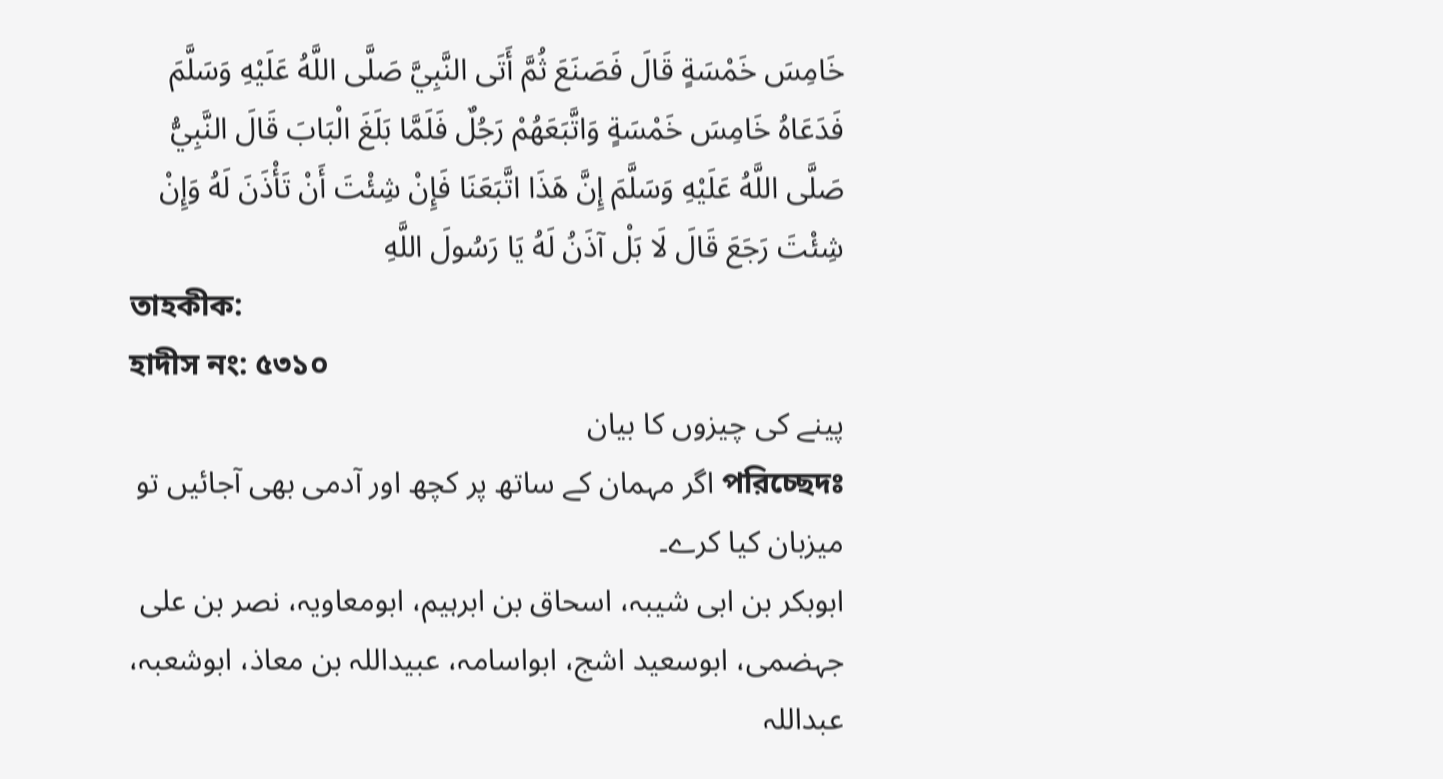خَامِسَ خَمْسَةٍ قَالَ فَصَنَعَ ثُمَّ أَتَی النَّبِيَّ صَلَّی اللَّهُ عَلَيْهِ وَسَلَّمَ فَدَعَاهُ خَامِسَ خَمْسَةٍ وَاتَّبَعَهُمْ رَجُلٌ فَلَمَّا بَلَغَ الْبَابَ قَالَ النَّبِيُّ صَلَّی اللَّهُ عَلَيْهِ وَسَلَّمَ إِنَّ هَذَا اتَّبَعَنَا فَإِنْ شِئْتَ أَنْ تَأْذَنَ لَهُ وَإِنْ شِئْتَ رَجَعَ قَالَ لَا بَلْ آذَنُ لَهُ يَا رَسُولَ اللَّهِ
তাহকীক:
হাদীস নং: ৫৩১০
پینے کی چیزوں کا بیان
পরিচ্ছেদঃ اگر مہمان کے ساتھ پر کچھ اور آدمی بھی آجائیں تو میزبان کیا کرے۔
ابوبکر بن ابی شیبہ، اسحاق بن ابرہیم، ابومعاویہ، نصر بن علی جہضمی، ابوسعید اشج، ابواسامہ، عبیداللہ بن معاذ، ابوشعبہ، عبداللہ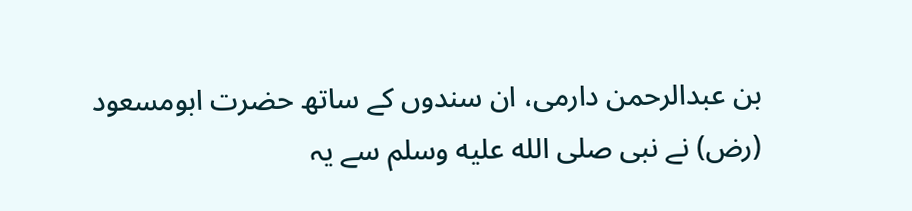بن عبدالرحمن دارمی، ان سندوں کے ساتھ حضرت ابومسعود (رض) نے نبی صلى الله عليه وسلم سے یہ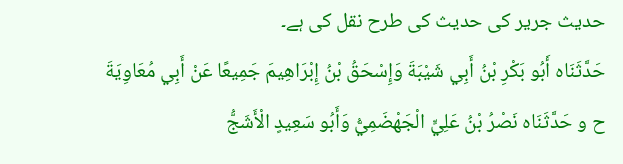حدیث جریر کی حدیث کی طرح نقل کی ہے۔
حَدَّثَنَاه أَبُو بَکْرِ بْنُ أَبِي شَيْبَةَ وَإِسْحَقُ بْنُ إِبْرَاهِيمَ جَمِيعًا عَنْ أَبِي مُعَاوِيَةَ ح و حَدَّثَنَاه نَصْرُ بْنُ عَلِيٍّ الْجَهْضَمِيُّ وَأَبُو سَعِيدٍ الْأَشَجُّ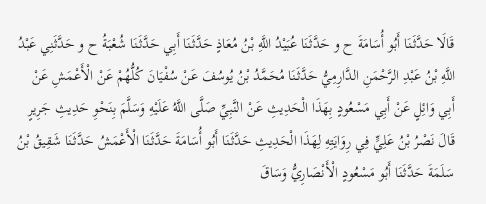قَالَا حَدَّثَنَا أَبُو أُسَامَةَ ح و حَدَّثَنَا عُبَيْدُ اللَّهِ بْنُ مُعَاذٍ حَدَّثَنَا أَبِي حَدَّثَنَا شُعْبَةُ ح و حَدَّثَنِي عَبْدُ اللَّهِ بْنُ عَبْدِ الرَّحْمَنِ الدَّارِمِيُّ حَدَّثَنَا مُحَمَّدُ بْنُ يُوسُفَ عَنْ سُفْيَانَ کُلُّهُمْ عَنْ الْأَعْمَشِ عَنْ أَبِي وَائِلٍ عَنْ أَبِي مَسْعُودٍ بِهَذَا الْحَدِيثِ عَنْ النَّبِيِّ صَلَّی اللَّهُ عَلَيْهِ وَسَلَّمَ بِنَحْوِ حَدِيثِ جَرِيرٍ قَالَ نَصْرُ بْنُ عَلِيٍّ فِي رِوَايَتِهِ لِهَذَا الْحَدِيثِ حَدَّثَنَا أَبُو أُسَامَةَ حَدَّثَنَا الْأَعْمَشُ حَدَّثَنَا شَقِيقُ بْنُ سَلَمَةَ حَدَّثَنَا أَبُو مَسْعُودٍ الْأَنْصَارِيُّ وَسَاقَ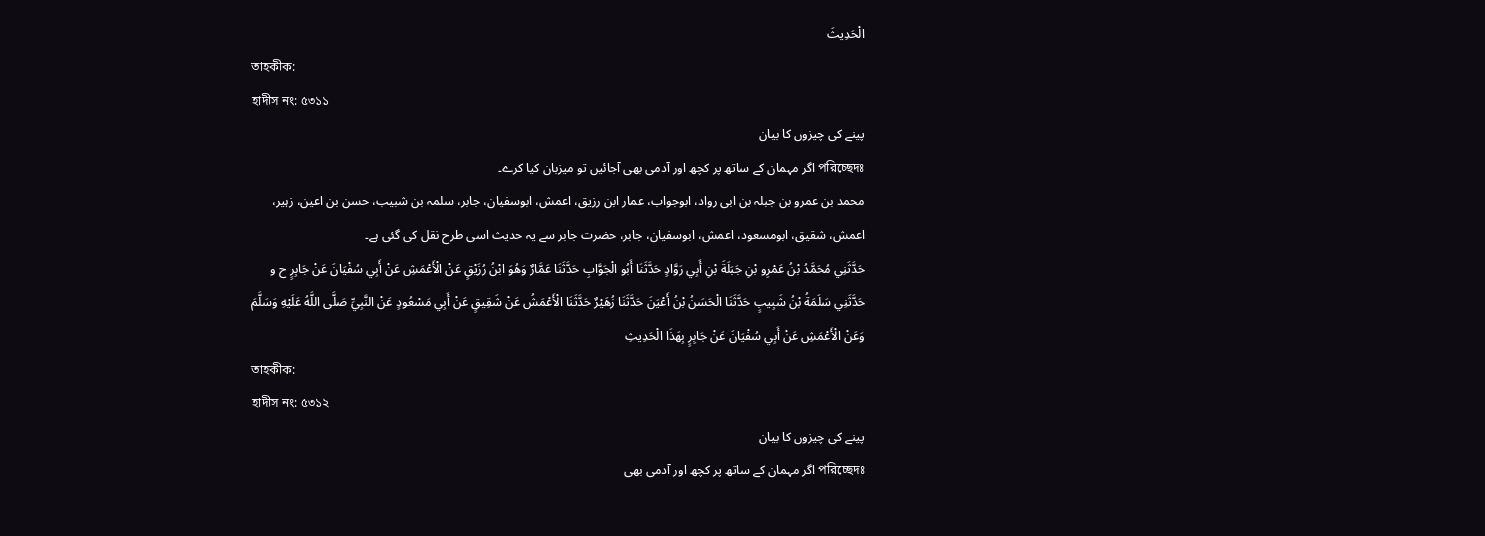الْحَدِيثَ
তাহকীক:
হাদীস নং: ৫৩১১
پینے کی چیزوں کا بیان
পরিচ্ছেদঃ اگر مہمان کے ساتھ پر کچھ اور آدمی بھی آجائیں تو میزبان کیا کرے۔
محمد بن عمرو بن جبلہ بن ابی رواد، ابوجواب، عمار ابن رزیق، اعمش، ابوسفیان، جابر، سلمہ بن شبیب، حسن بن اعین، زہیر، اعمش، شقیق، ابومسعود، اعمش، ابوسفیان، جابر، حضرت جابر سے یہ حدیث اسی طرح نقل کی گئی ہے۔
حَدَّثَنِي مُحَمَّدُ بْنُ عَمْرِو بْنِ جَبَلَةَ بْنِ أَبِي رَوَّادٍ حَدَّثَنَا أَبُو الْجَوَّابِ حَدَّثَنَا عَمَّارٌ وَهُوَ ابْنُ رُزَيْقٍ عَنْ الْأَعْمَشِ عَنْ أَبِي سُفْيَانَ عَنْ جَابِرٍ ح و حَدَّثَنِي سَلَمَةُ بْنُ شَبِيبٍ حَدَّثَنَا الْحَسَنُ بْنُ أَعْيَنَ حَدَّثَنَا زُهَيْرٌ حَدَّثَنَا الْأَعْمَشُ عَنْ شَقِيقٍ عَنْ أَبِي مَسْعُودٍ عَنْ النَّبِيِّ صَلَّی اللَّهُ عَلَيْهِ وَسَلَّمَ وَعَنْ الْأَعْمَشِ عَنْ أَبِي سُفْيَانَ عَنْ جَابِرٍ بِهَذَا الْحَدِيثِ
তাহকীক:
হাদীস নং: ৫৩১২
پینے کی چیزوں کا بیان
পরিচ্ছেদঃ اگر مہمان کے ساتھ پر کچھ اور آدمی بھی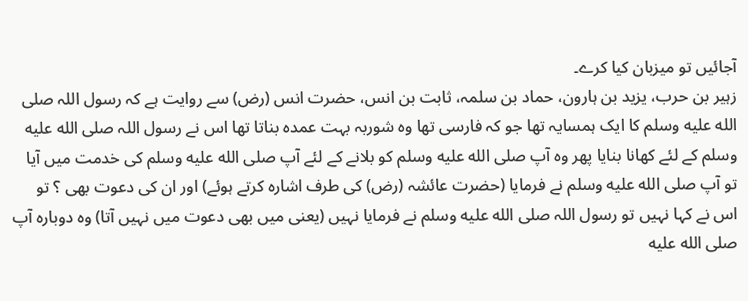آجائیں تو میزبان کیا کرے۔
زہیر بن حرب، یزید بن ہارون، حماد بن سلمہ، ثابت بن انس، حضرت انس (رض) سے روایت ہے کہ رسول اللہ صلى الله عليه وسلم کا ایک ہمسایہ تھا جو کہ فارسی تھا وہ شوربہ بہت عمدہ بناتا تھا اس نے رسول اللہ صلى الله عليه وسلم کے لئے کھانا بنایا پھر وہ آپ صلى الله عليه وسلم کو بلانے کے لئے آپ صلى الله عليه وسلم کی خدمت میں آیا تو آپ صلى الله عليه وسلم نے فرمایا (حضرت عائشہ (رض) کی طرف اشارہ کرتے ہوئے) اور ان کی دعوت بھی ؟ تو اس نے کہا نہیں تو رسول اللہ صلى الله عليه وسلم نے فرمایا نہیں (یعنی میں بھی دعوت میں نہیں آتا) وہ دوبارہ آپ صلى الله عليه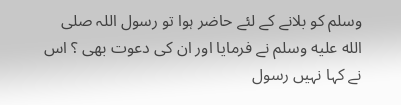وسلم کو بلانے کے لئے حاضر ہوا تو رسول اللہ صلى الله عليه وسلم نے فرمایا اور ان کی دعوت بھی ؟ اس نے کہا نہیں رسول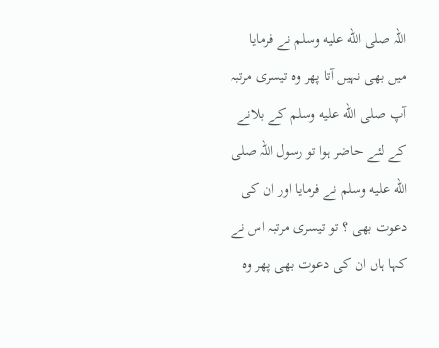اللہ صلى الله عليه وسلم نے فرمایا میں بھی نہیں آتا پھر وہ تیسری مرتبہ آپ صلى الله عليه وسلم کے بلانے کے لئے حاضر ہوا تو رسول اللہ صلى الله عليه وسلم نے فرمایا اور ان کی دعوت بھی ؟ تو تیسری مرتبہ اس نے کہا ہاں ان کی دعوت بھی پھر وہ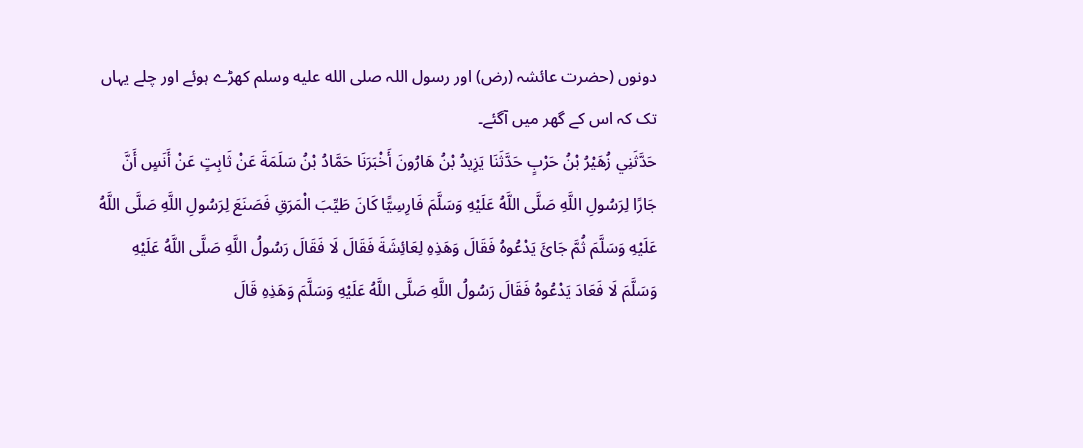دونوں (حضرت عائشہ (رض) اور رسول اللہ صلى الله عليه وسلم کھڑے ہوئے اور چلے یہاں تک کہ اس کے گھر میں آگئے۔
حَدَّثَنِي زُهَيْرُ بْنُ حَرْبٍ حَدَّثَنَا يَزِيدُ بْنُ هَارُونَ أَخْبَرَنَا حَمَّادُ بْنُ سَلَمَةَ عَنْ ثَابِتٍ عَنْ أَنَسٍ أَنَّ جَارًا لِرَسُولِ اللَّهِ صَلَّی اللَّهُ عَلَيْهِ وَسَلَّمَ فَارِسِيًّا کَانَ طَيِّبَ الْمَرَقِ فَصَنَعَ لِرَسُولِ اللَّهِ صَلَّی اللَّهُ عَلَيْهِ وَسَلَّمَ ثُمَّ جَائَ يَدْعُوهُ فَقَالَ وَهَذِهِ لِعَائِشَةَ فَقَالَ لَا فَقَالَ رَسُولُ اللَّهِ صَلَّی اللَّهُ عَلَيْهِ وَسَلَّمَ لَا فَعَادَ يَدْعُوهُ فَقَالَ رَسُولُ اللَّهِ صَلَّی اللَّهُ عَلَيْهِ وَسَلَّمَ وَهَذِهِ قَالَ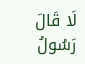لَا قَالَ رَسُولُ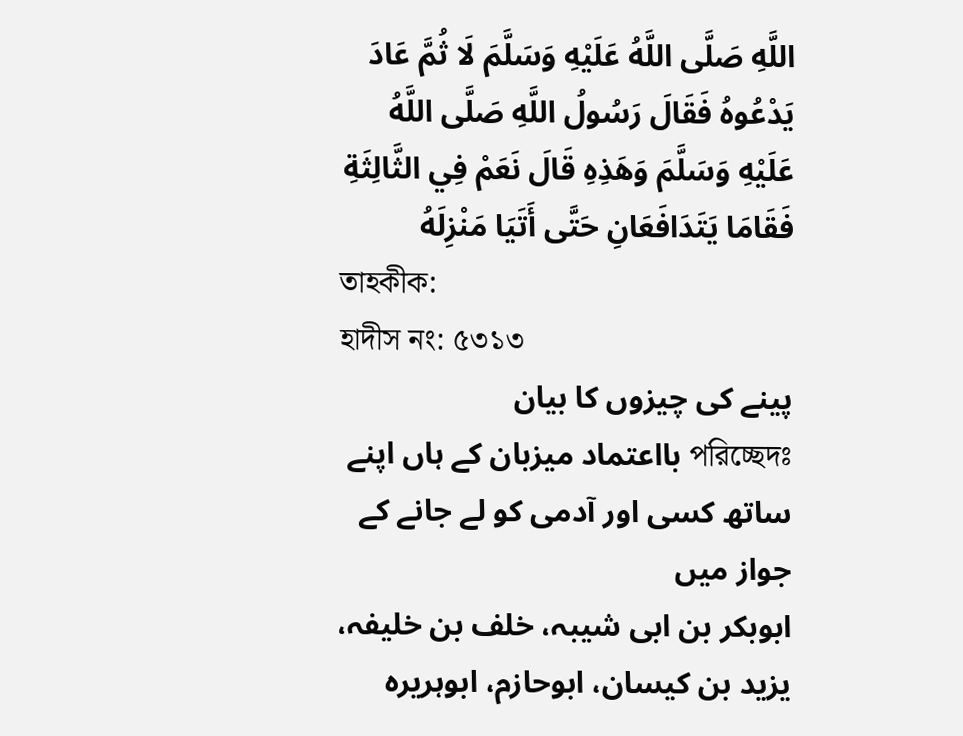اللَّهِ صَلَّی اللَّهُ عَلَيْهِ وَسَلَّمَ لَا ثُمَّ عَادَ يَدْعُوهُ فَقَالَ رَسُولُ اللَّهِ صَلَّی اللَّهُ عَلَيْهِ وَسَلَّمَ وَهَذِهِ قَالَ نَعَمْ فِي الثَّالِثَةِ فَقَامَا يَتَدَافَعَانِ حَتَّی أَتَيَا مَنْزِلَهُ
তাহকীক:
হাদীস নং: ৫৩১৩
پینے کی چیزوں کا بیان
পরিচ্ছেদঃ بااعتماد میزبان کے ہاں اپنے ساتھ کسی اور آدمی کو لے جانے کے جواز میں
ابوبکر بن ابی شیبہ، خلف بن خلیفہ، یزید بن کیسان، ابوحازم، ابوہریرہ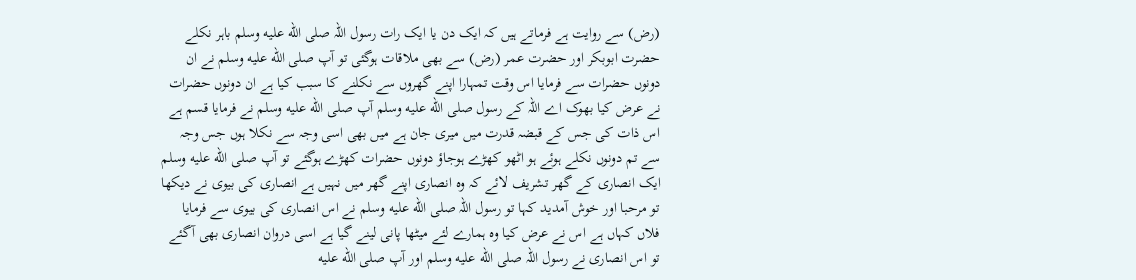(رض) سے روایت ہے فرماتے ہیں کہ ایک دن یا ایک رات رسول اللہ صلى الله عليه وسلم باہر نکلے حضرت ابوبکر اور حضرت عمر (رض) سے بھی ملاقات ہوگئی تو آپ صلى الله عليه وسلم نے ان دونوں حضرات سے فرمایا اس وقت تمہارا اپنے گھروں سے نکلنے کا سبب کیا ہے ان دونوں حضرات نے عرض کیا بھوک اے اللہ کے رسول صلى الله عليه وسلم آپ صلى الله عليه وسلم نے فرمایا قسم ہے اس ذات کی جس کے قبضہ قدرت میں میری جان ہے میں بھی اسی وجہ سے نکلا ہوں جس وجہ سے تم دونوں نکلے ہوئے ہو اٹھو کھڑے ہوجاؤ دونوں حضرات کھڑے ہوگئے تو آپ صلى الله عليه وسلم ایک انصاری کے گھر تشریف لائے کہ وہ انصاری اپنے گھر میں نہیں ہے انصاری کی بیوی نے دیکھا تو مرحبا اور خوش آمدید کہا تو رسول اللہ صلى الله عليه وسلم نے اس انصاری کی بیوی سے فرمایا فلاں کہاں ہے اس نے عرض کیا وہ ہمارے لئے میٹھا پانی لینے گیا ہے اسی دروان انصاری بھی آگئے تو اس انصاری نے رسول اللہ صلى الله عليه وسلم اور آپ صلى الله عليه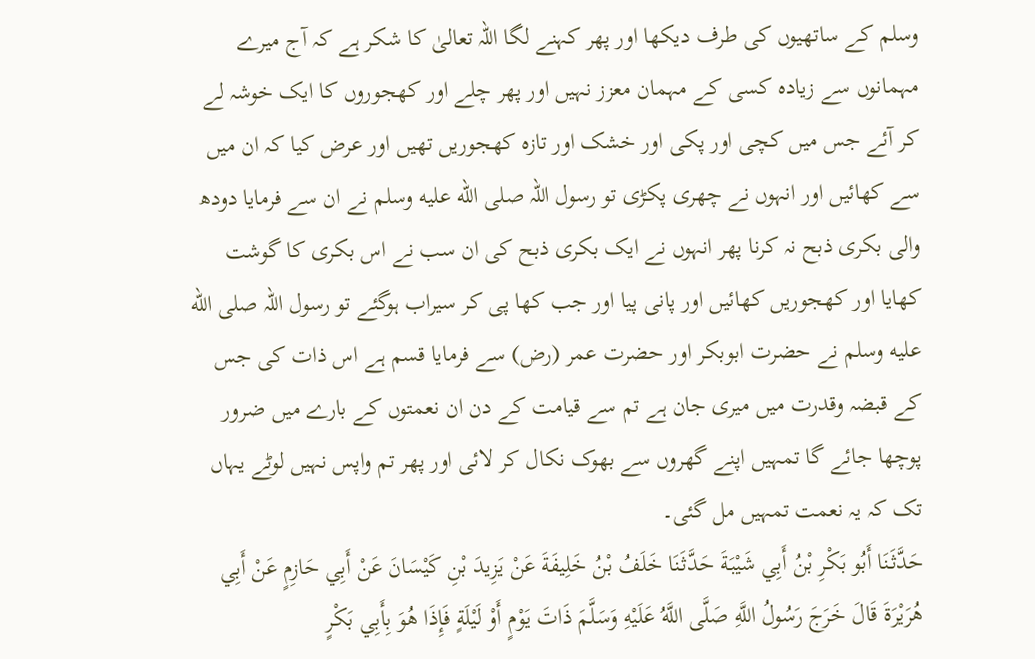وسلم کے ساتھیوں کی طرف دیکھا اور پھر کہنے لگا اللہ تعالیٰ کا شکر ہے کہ آج میرے مہمانوں سے زیادہ کسی کے مہمان معزز نہیں اور پھر چلے اور کھجوروں کا ایک خوشہ لے کر آئے جس میں کچی اور پکی اور خشک اور تازہ کھجوریں تھیں اور عرض کیا کہ ان میں سے کھائیں اور انہوں نے چھری پکڑی تو رسول اللہ صلى الله عليه وسلم نے ان سے فرمایا دودھ والی بکری ذبح نہ کرنا پھر انہوں نے ایک بکری ذبح کی ان سب نے اس بکری کا گوشت کھایا اور کھجوریں کھائیں اور پانی پیا اور جب کھا پی کر سیراب ہوگئے تو رسول اللہ صلى الله عليه وسلم نے حضرت ابوبکر اور حضرت عمر (رض) سے فرمایا قسم ہے اس ذات کی جس کے قبضہ وقدرت میں میری جان ہے تم سے قیامت کے دن ان نعمتوں کے بارے میں ضرور پوچھا جائے گا تمہیں اپنے گھروں سے بھوک نکال کر لائی اور پھر تم واپس نہیں لوٹے یہاں تک کہ یہ نعمت تمہیں مل گئی۔
حَدَّثَنَا أَبُو بَکْرِ بْنُ أَبِي شَيْبَةَ حَدَّثَنَا خَلَفُ بْنُ خَلِيفَةَ عَنْ يَزِيدَ بْنِ کَيْسَانَ عَنْ أَبِي حَازِمٍ عَنْ أَبِي هُرَيْرَةَ قَالَ خَرَجَ رَسُولُ اللَّهِ صَلَّی اللَّهُ عَلَيْهِ وَسَلَّمَ ذَاتَ يَوْمٍ أَوْ لَيْلَةٍ فَإِذَا هُوَ بِأَبِي بَکْرٍ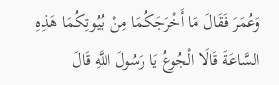وَعُمَرَ فَقَالَ مَا أَخْرَجَکُمَا مِنْ بُيُوتِکُمَا هَذِهِ السَّاعَةَ قَالَا الْجُوعُ يَا رَسُولَ اللَّهِ قَالَ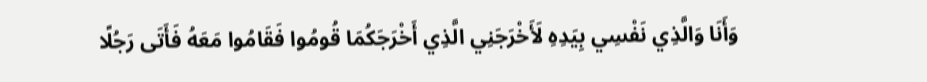وَأَنَا وَالَّذِي نَفْسِي بِيَدِهِ لَأَخْرَجَنِي الَّذِي أَخْرَجَکُمَا قُومُوا فَقَامُوا مَعَهُ فَأَتَی رَجُلًا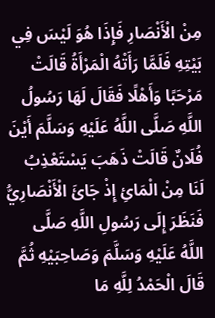مِنْ الْأَنْصَارِ فَإِذَا هُوَ لَيْسَ فِي بَيْتِهِ فَلَمَّا رَأَتْهُ الْمَرْأَةُ قَالَتْ مَرْحَبًا وَأَهْلًا فَقَالَ لَهَا رَسُولُ اللَّهِ صَلَّی اللَّهُ عَلَيْهِ وَسَلَّمَ أَيْنَ فُلَانٌ قَالَتْ ذَهَبَ يَسْتَعْذِبُ لَنَا مِنْ الْمَائِ إِذْ جَائَ الْأَنْصَارِيُّ فَنَظَرَ إِلَی رَسُولِ اللَّهِ صَلَّی اللَّهُ عَلَيْهِ وَسَلَّمَ وَصَاحِبَيْهِ ثُمَّ قَالَ الْحَمْدُ لِلَّهِ مَا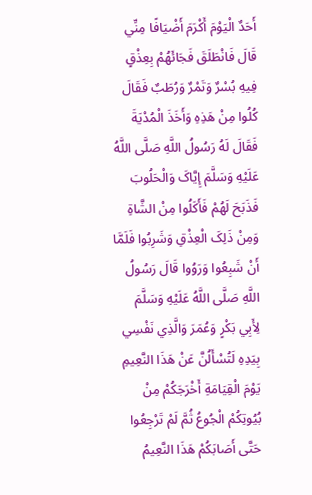أَحَدٌ الْيَوْمَ أَکْرَمَ أَضْيَافًا مِنِّي قَالَ فَانْطَلَقَ فَجَائَهُمْ بِعِذْقٍ فِيهِ بُسْرٌ وَتَمْرٌ وَرُطَبٌ فَقَالَ کُلُوا مِنْ هَذِهِ وَأَخَذَ الْمُدْيَةَ فَقَالَ لَهُ رَسُولُ اللَّهِ صَلَّی اللَّهُ عَلَيْهِ وَسَلَّمَ إِيَّاکَ وَالْحَلُوبَ فَذَبَحَ لَهُمْ فَأَکَلُوا مِنْ الشَّاةِ وَمِنْ ذَلِکَ الْعِذْقِ وَشَرِبُوا فَلَمَّا أَنْ شَبِعُوا وَرَوُوا قَالَ رَسُولُ اللَّهِ صَلَّی اللَّهُ عَلَيْهِ وَسَلَّمَ لِأَبِي بَکْرٍ وَعُمَرَ وَالَّذِي نَفْسِي بِيَدِهِ لَتُسْأَلُنَّ عَنْ هَذَا النَّعِيمِ يَوْمَ الْقِيَامَةِ أَخْرَجَکُمْ مِنْ بُيُوتِکُمْ الْجُوعُ ثُمَّ لَمْ تَرْجِعُوا حَتَّی أَصَابَکُمْ هَذَا النَّعِيمُ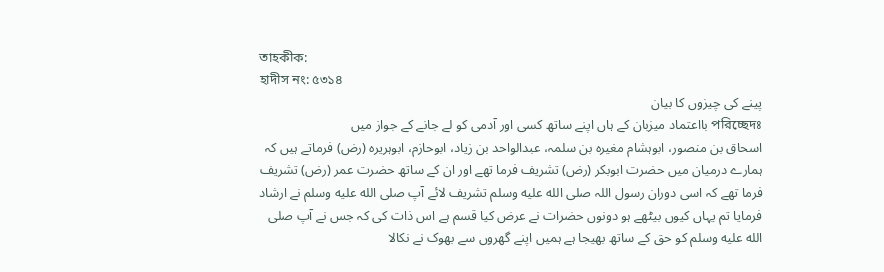তাহকীক:
হাদীস নং: ৫৩১৪
پینے کی چیزوں کا بیان
পরিচ্ছেদঃ بااعتماد میزبان کے ہاں اپنے ساتھ کسی اور آدمی کو لے جانے کے جواز میں
اسحاق بن منصور، ابوہشام مغیرہ بن سلمہ، عبدالواحد بن زیاد، ابوحازم، ابوہریرہ (رض) فرماتے ہیں کہ ہمارے درمیان میں حضرت ابوبکر (رض) تشریف فرما تھے اور ان کے ساتھ حضرت عمر (رض) تشریف فرما تھے کہ اسی دوران رسول اللہ صلى الله عليه وسلم تشریف لائے آپ صلى الله عليه وسلم نے ارشاد فرمایا تم یہاں کیوں بیٹھے ہو دونوں حضرات نے عرض کیا قسم ہے اس ذات کی کہ جس نے آپ صلى الله عليه وسلم کو حق کے ساتھ بھیجا ہے ہمیں اپنے گھروں سے بھوک نے نکالا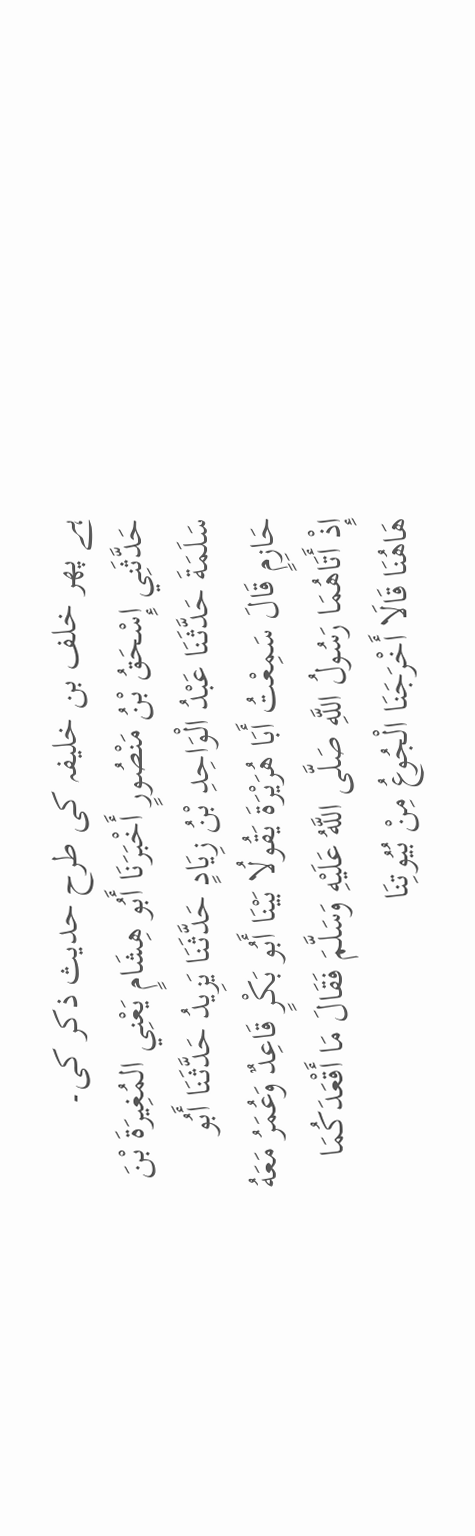ہے پھر خلف بن خلیفہ کی طرح حدیث ذکر کی۔
حَدَّثَنِي إِسْحَقُ بْنُ مَنْصُورٍ أَخْبَرَنَا أَبُو هِشَامٍ يَعْنِي المُغِيرَةَ بْنَ سَلَمَةَ حَدَّثَنَا عَبْدُ الْوَاحِدِ بْنُ زِيَادٍ حَدَّثَنَا يَزِيدُ حَدَّثَنَا أَبُو حَازِمٍ قَالَ سَمِعْتُ أَبَا هُرَيْرَةَ يَقُولُا بَيْنَا أَبُو بَکْرٍ قَاعِدٌ وَعُمَرُ مَعَهُ إِذْ أَتَاهُمَا رَسُولُ اللَّهِ صَلَّی اللَّهُ عَلَيْهِ وَسَلَّمَ فَقَالَ مَا أَقْعَدَکُمَا هَاهُنَا قَالَا أَخْرَجَنَا الْجُوعُ مِنْ بُيُوتِنَا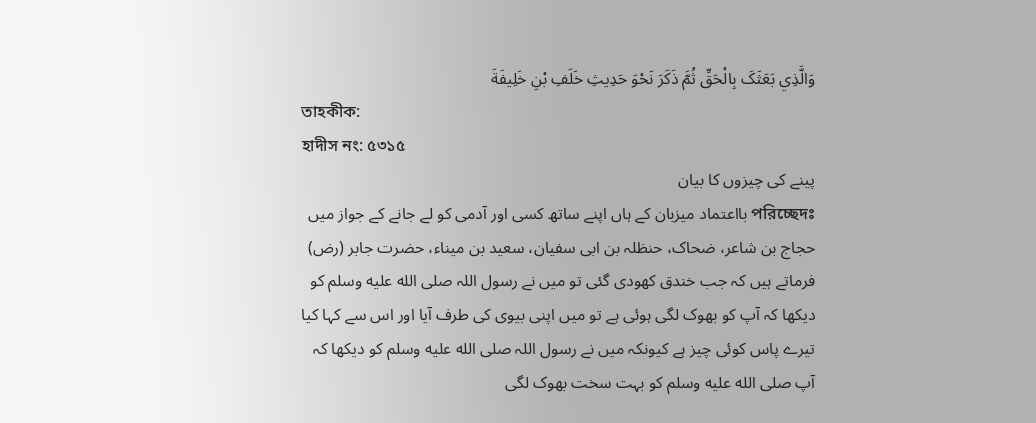وَالَّذِي بَعَثَکَ بِالْحَقِّ ثُمَّ ذَکَرَ نَحْوَ حَدِيثِ خَلَفِ بْنِ خَلِيفَةَ
তাহকীক:
হাদীস নং: ৫৩১৫
پینے کی چیزوں کا بیان
পরিচ্ছেদঃ بااعتماد میزبان کے ہاں اپنے ساتھ کسی اور آدمی کو لے جانے کے جواز میں
حجاج بن شاعر، ضحاک، حنظلہ بن ابی سفیان، سعید بن میناء، حضرت جابر (رض) فرماتے ہیں کہ جب خندق کھودی گئی تو میں نے رسول اللہ صلى الله عليه وسلم کو دیکھا کہ آپ کو بھوک لگی ہوئی ہے تو میں اپنی بیوی کی طرف آیا اور اس سے کہا کیا تیرے پاس کوئی چیز ہے کیونکہ میں نے رسول اللہ صلى الله عليه وسلم کو دیکھا کہ آپ صلى الله عليه وسلم کو بہت سخت بھوک لگی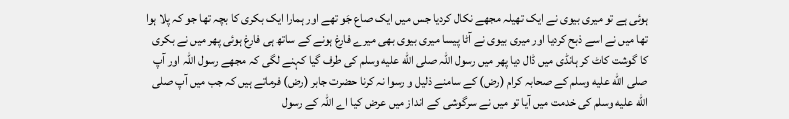ہوئی ہے تو میری بیوی نے ایک تھیلہ مجھے نکال کردیا جس میں ایک صاع جَو تھے اور ہمارا ایک بکری کا بچہ تھا جو کہ پلا ہوا تھا میں نے اسے ذبح کردیا اور میری بیوی نے آٹا پیسا میری بیوی بھی میرے فارغ ہونے کے ساتھ ہی فارغ ہوئی پھر میں نے بکری کا گوشت کاٹ کر ہانڈی میں ڈال دیا پھر میں رسول اللہ صلى الله عليه وسلم کی طرف گیا کہنے لگی کہ مجھے رسول اللہ اور آپ صلى الله عليه وسلم کے صحابہ کرام (رض) کے سامنے ذلیل و رسوا نہ کرنا حضرت جابر (رض) فرماتے ہیں کہ جب میں آپ صلى الله عليه وسلم کی خدمت میں آیا تو میں نے سرگوشی کے انداز میں عرض کیا اے اللہ کے رسول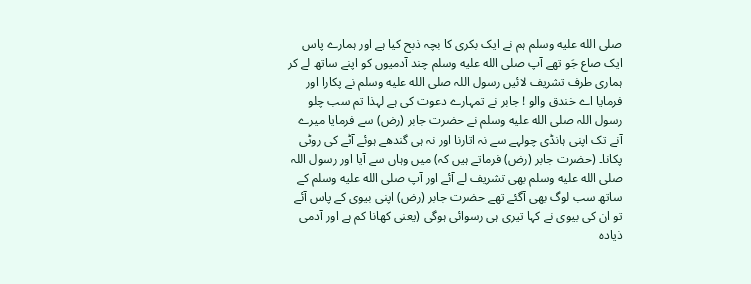صلى الله عليه وسلم ہم نے ایک بکری کا بچہ ذبح کیا ہے اور ہمارے پاس ایک صاع جَو تھے آپ صلى الله عليه وسلم چند آدمیوں کو اپنے ساتھ لے کر ہماری طرف تشریف لائیں رسول اللہ صلى الله عليه وسلم نے پکارا اور فرمایا اے خندق والو ! جابر نے تمہارے دعوت کی ہے لہذا تم سب چلو رسول اللہ صلى الله عليه وسلم نے حضرت جابر (رض) سے فرمایا میرے آنے تک اپنی ہانڈی چولہے سے نہ اتارنا اور نہ ہی گندھے ہوئے آٹے کی روٹی پکانا۔ (حضرت جابر (رض) فرماتے ہیں کہ) میں وہاں سے آیا اور رسول اللہ صلى الله عليه وسلم بھی تشریف لے آئے اور آپ صلى الله عليه وسلم کے ساتھ سب لوگ بھی آگئے تھے حضرت جابر (رض) اپنی بیوی کے پاس آئے تو ان کی بیوی نے کہا تیری ہی رسوائی ہوگی (یعنی کھانا کم ہے اور آدمی ذیادہ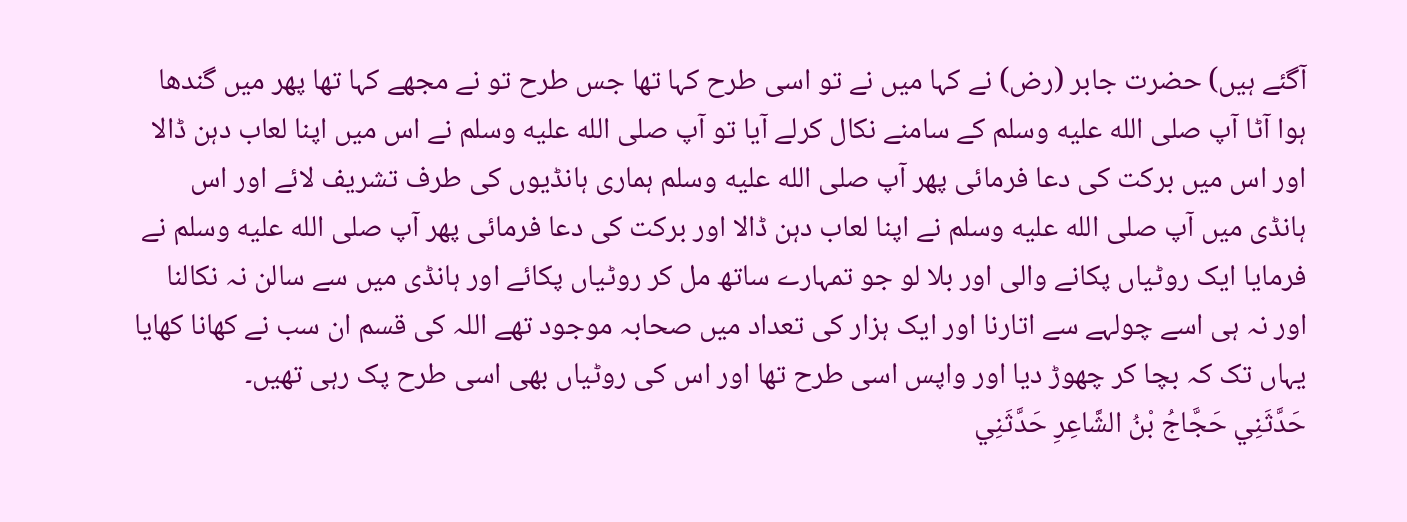آگئے ہیں) حضرت جابر (رض) نے کہا میں نے تو اسی طرح کہا تھا جس طرح تو نے مجھے کہا تھا پھر میں گندھا ہوا آٹا آپ صلى الله عليه وسلم کے سامنے نکال کرلے آیا تو آپ صلى الله عليه وسلم نے اس میں اپنا لعاب دہن ڈالا اور اس میں برکت کی دعا فرمائی پھر آپ صلى الله عليه وسلم ہماری ہانڈیوں کی طرف تشریف لائے اور اس ہانڈی میں آپ صلى الله عليه وسلم نے اپنا لعاب دہن ڈالا اور برکت کی دعا فرمائی پھر آپ صلى الله عليه وسلم نے فرمایا ایک روٹیاں پکانے والی اور بلا لو جو تمہارے ساتھ مل کر روٹیاں پکائے اور ہانڈی میں سے سالن نہ نکالنا اور نہ ہی اسے چولہے سے اتارنا اور ایک ہزار کی تعداد میں صحابہ موجود تھے اللہ کی قسم ان سب نے کھانا کھایا یہاں تک کہ بچا کر چھوڑ دیا اور واپس اسی طرح تھا اور اس کی روٹیاں بھی اسی طرح پک رہی تھیں۔
حَدَّثَنِي حَجَّاجُ بْنُ الشَّاعِرِ حَدَّثَنِي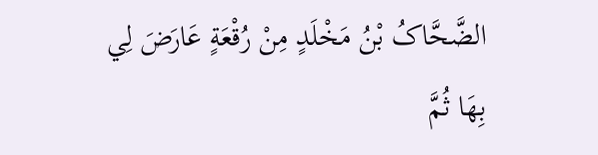الضَّحَّاکُ بْنُ مَخْلَدٍ مِنْ رُقْعَةٍ عَارَضَ لِي بِهَا ثُمَّ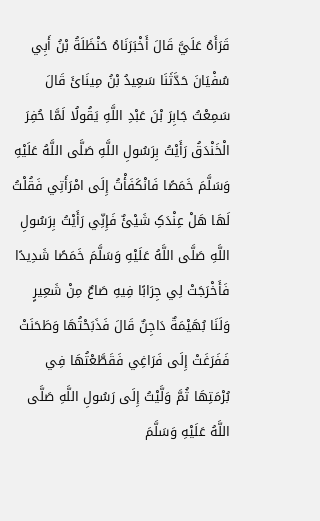قَرَأَهُ عَلَيَّ قَالَ أَخْبَرَنَاهُ حَنْظَلَةُ بْنُ أَبِي سُفْيَانَ حَدَّثَنَا سَعِيدُ بْنُ مِينَائَ قَالَ سَمِعْتُ جَابِرَ بْنَ عَبْدِ اللَّهِ يَقُولُا لَمَّا حُفِرَ الْخَنْدَقُ رَأَيْتُ بِرَسُولِ اللَّهِ صَلَّی اللَّهُ عَلَيْهِ وَسَلَّمَ خَمَصًا فَانْکَفَأْتُ إِلَی امْرَأَتِي فَقُلْتُ لَهَا هَلْ عِنْدَکِ شَيْئٌ فَإِنِّي رَأَيْتُ بِرَسُولِ اللَّهِ صَلَّی اللَّهُ عَلَيْهِ وَسَلَّمَ خَمَصًا شَدِيدًا فَأَخْرَجَتْ لِي جِرَابًا فِيهِ صَاعٌ مِنْ شَعِيرٍ وَلَنَا بُهَيْمَةٌ دَاجِنٌ قَالَ فَذَبَحْتُهَا وَطَحَنَتْ فَفَرَغَتْ إِلَی فَرَاغِي فَقَطَّعْتُهَا فِي بُرْمَتِهَا ثُمَّ وَلَّيْتُ إِلَی رَسُولِ اللَّهِ صَلَّی اللَّهُ عَلَيْهِ وَسَلَّمَ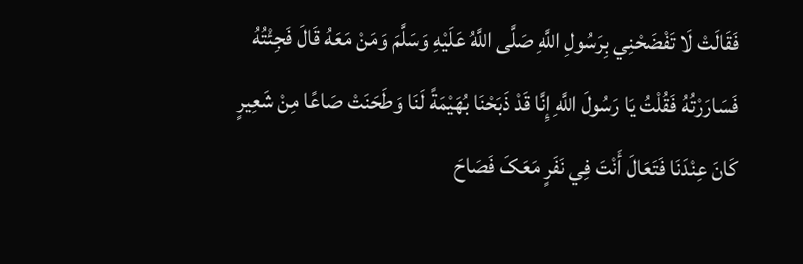فَقَالَتْ لَا تَفْضَحْنِي بِرَسُولِ اللَّهِ صَلَّی اللَّهُ عَلَيْهِ وَسَلَّمَ وَمَنْ مَعَهُ قَالَ فَجِئْتُهُ فَسَارَرْتُهُ فَقُلْتُ يَا رَسُولَ اللَّهِ إِنَّا قَدْ ذَبَحْنَا بُهَيْمَةً لَنَا وَطَحَنَتْ صَاعًا مِنْ شَعِيرٍ کَانَ عِنْدَنَا فَتَعَالَ أَنْتَ فِي نَفَرٍ مَعَکَ فَصَاحَ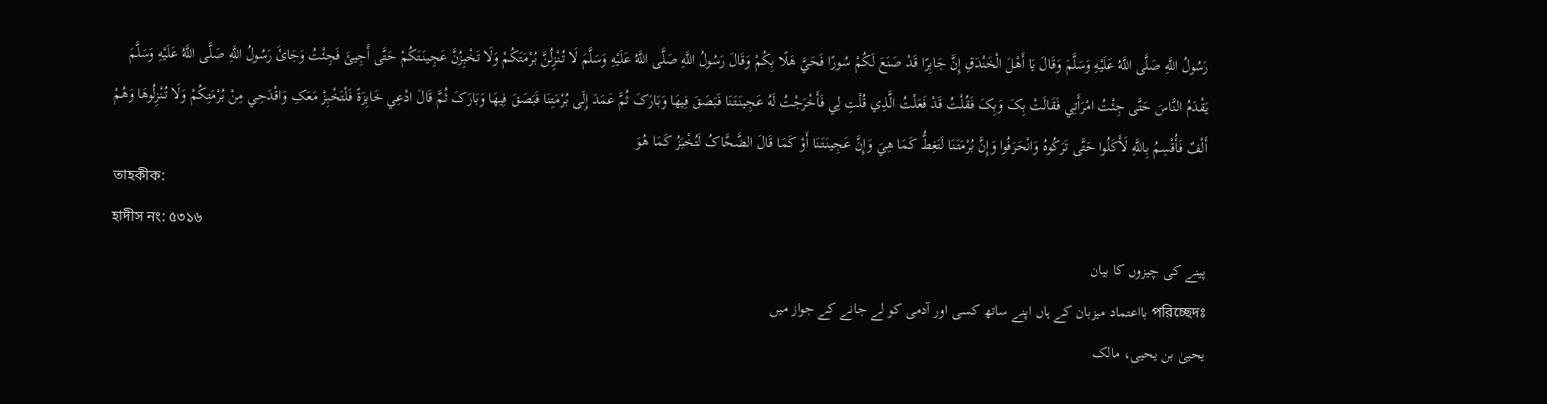رَسُولُ اللَّهِ صَلَّی اللَّهُ عَلَيْهِ وَسَلَّمَ وَقَالَ يَا أَهْلَ الْخَنْدَقِ إِنَّ جَابِرًا قَدْ صَنَعَ لَکُمْ سُورًا فَحَيَّ هَلًا بِکُمْ وَقَالَ رَسُولُ اللَّهِ صَلَّی اللَّهُ عَلَيْهِ وَسَلَّمَ لَا تُنْزِلُنَّ بُرْمَتَکُمْ وَلَا تَخْبِزُنَّ عَجِينَتَکُمْ حَتَّی أَجِيئَ فَجِئْتُ وَجَائَ رَسُولُ اللَّهِ صَلَّی اللَّهُ عَلَيْهِ وَسَلَّمَ يَقْدَمُ النَّاسَ حَتَّی جِئْتُ امْرَأَتِي فَقَالَتْ بِکَ وَبِکَ فَقُلْتُ قَدْ فَعَلْتُ الَّذِي قُلْتِ لِي فَأَخْرَجْتُ لَهُ عَجِينَتَنَا فَبَصَقَ فِيهَا وَبَارَکَ ثُمَّ عَمَدَ إِلَی بُرْمَتِنَا فَبَصَقَ فِيهَا وَبَارَکَ ثُمَّ قَالَ ادْعِي خَابِزَةً فَلْتَخْبِزْ مَعَکِ وَاقْدَحِي مِنْ بُرْمَتِکُمْ وَلَا تُنْزِلُوهَا وَهُمْ أَلْفٌ فَأُقْسِمُ بِاللَّهِ لَأَکَلُوا حَتَّی تَرَکُوهُ وَانْحَرَفُوا وَإِنَّ بُرْمَتَنَا لَتَغِطُّ کَمَا هِيَ وَإِنَّ عَجِينَتَنَا أَوْ کَمَا قَالَ الضَّحَّاکُ لَتُخْبَزُ کَمَا هُوَ
তাহকীক:
হাদীস নং: ৫৩১৬
پینے کی چیزوں کا بیان
পরিচ্ছেদঃ بااعتماد میزبان کے ہاں اپنے ساتھ کسی اور آدمی کو لے جانے کے جواز میں
یحییٰ بن یحیی، مالک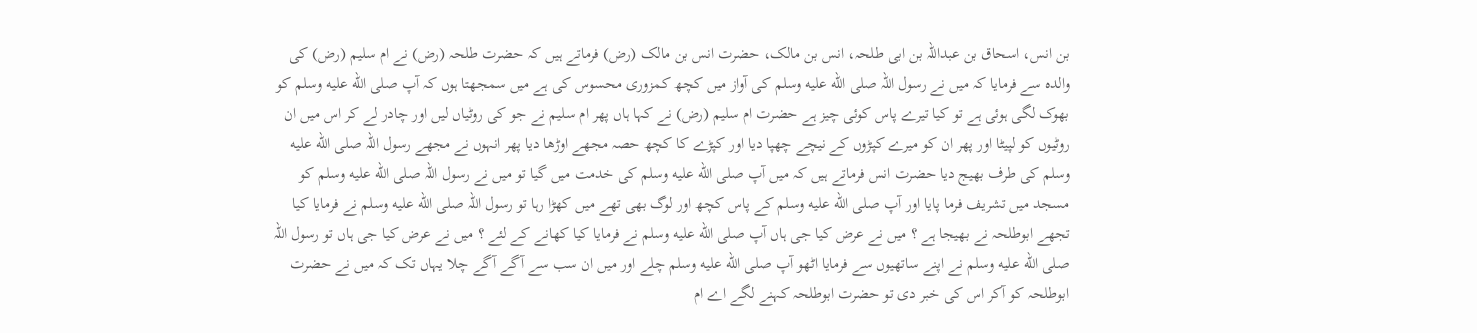بن انس، اسحاق بن عبداللہ بن ابی طلحہ، انس بن مالک، حضرت انس بن مالک (رض) فرماتے ہیں کہ حضرت طلحہ (رض) نے ام سلیم (رض) کی والدہ سے فرمایا کہ میں نے رسول اللہ صلى الله عليه وسلم کی آواز میں کچھ کمزوری محسوس کی ہے میں سمجھتا ہوں کہ آپ صلى الله عليه وسلم کو بھوک لگی ہوئی ہے تو کیا تیرے پاس کوئی چیز ہے حضرت ام سلیم (رض) نے کہا ہاں پھر ام سلیم نے جو کی روٹیاں لیں اور چادر لے کر اس میں ان روٹیوں کو لپیٹا اور پھر ان کو میرے کپڑوں کے نیچے چھپا دیا اور کپڑے کا کچھ حصہ مجھے اوڑھا دیا پھر انہوں نے مجھے رسول اللہ صلى الله عليه وسلم کی طرف بھیج دیا حضرت انس فرماتے ہیں کہ میں آپ صلى الله عليه وسلم کی خدمت میں گیا تو میں نے رسول اللہ صلى الله عليه وسلم کو مسجد میں تشریف فرما پایا اور آپ صلى الله عليه وسلم کے پاس کچھ اور لوگ بھی تھے میں کھڑا رہا تو رسول اللہ صلى الله عليه وسلم نے فرمایا کیا تجھے ابوطلحہ نے بھیجا ہے ؟ میں نے عرض کیا جی ہاں آپ صلى الله عليه وسلم نے فرمایا کیا کھانے کے لئے ؟ میں نے عرض کیا جی ہاں تو رسول اللہ صلى الله عليه وسلم نے اپنے ساتھیوں سے فرمایا اٹھو آپ صلى الله عليه وسلم چلے اور میں ان سب سے آگے آگے چلا یہاں تک کہ میں نے حضرت ابوطلحہ کو آکر اس کی خبر دی تو حضرت ابوطلحہ کہنے لگے اے ام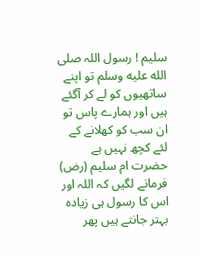سلیم ! رسول اللہ صلى الله عليه وسلم تو اپنے ساتھیوں کو لے کر آگئے ہیں اور ہمارے پاس تو ان سب کو کھلانے کے لئے کچھ نہیں ہے حضرت ام سلیم (رض) فرمانے لگیں کہ اللہ اور اس کا رسول ہی زیادہ بہتر جانتے ہیں پھر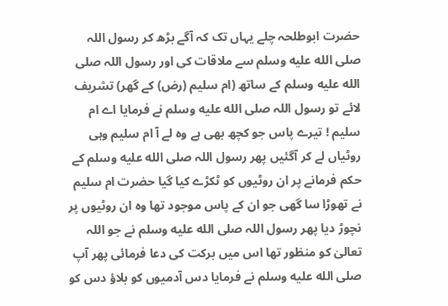حضرت ابوطلحہ چلے یہاں تک کہ آگے بڑھ کر رسول اللہ صلى الله عليه وسلم سے ملاقات کی اور رسول اللہ صلى الله عليه وسلم کے ساتھ (ام سلیم (رض) کے گھر) تشریف لائے تو رسول اللہ صلى الله عليه وسلم نے فرمایا اے ام سلیم ! تیرے پاس جو کچھ بھی ہے وہ لے آ ام سلیم وہی روٹیاں لے کر آگئیں پھر رسول اللہ صلى الله عليه وسلم کے حکم فرمانے پر ان روٹیوں کو ٹکڑے کیا گیا حضرت ام سلیم نے تھوڑا سا گھی جو ان کے پاس موجود تھا وہ ان روٹیوں پر نچوڑ دیا پھر رسول اللہ صلى الله عليه وسلم نے جو اللہ تعالیٰ کو منظور تھا اس میں برکت کی دعا فرمائی پھر آپ صلى الله عليه وسلم نے فرمایا دس آدمیوں کو بلاؤ دس کو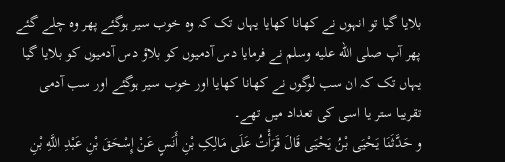بلایا گیا تو انہوں نے کھانا کھایا یہاں تک کہ وہ خوب سیر ہوگئے پھر وہ چلے گئے پھر آپ صلى الله عليه وسلم نے فرمایا دس آدمیوں کو بلاؤ دس آدمیوں کو بلایا گیا یہاں تک کہ ان سب لوگوں نے کھانا کھایا اور خوب سیر ہوگئے اور سب آدمی تقریبا ستر یا اسی کی تعداد میں تھے۔
و حَدَّثَنَا يَحْيَی بْنُ يَحْيَی قَالَ قَرَأْتُ عَلَی مَالِکِ بْنِ أَنَسٍ عَنْ إِسْحَقَ بْنِ عَبْدِ اللَّهِ بْنِ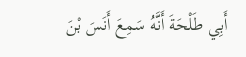أَبِي طَلْحَةَ أَنَّهُ سَمِعَ أَنَسَ بْنَ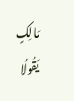مَالِکٍ يَقُولُا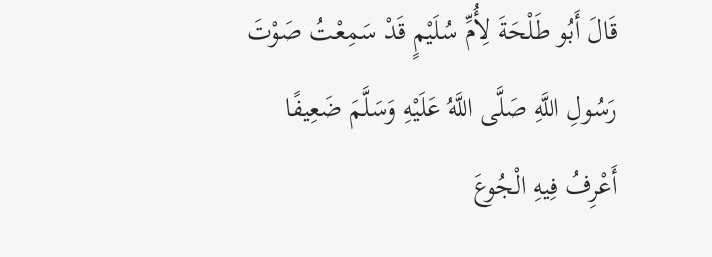قَالَ أَبُو طَلْحَةَ لِأُمِّ سُلَيْمٍ قَدْ سَمِعْتُ صَوْتَ رَسُولِ اللَّهِ صَلَّی اللَّهُ عَلَيْهِ وَسَلَّمَ ضَعِيفًا أَعْرِفُ فِيهِ الْجُوعَ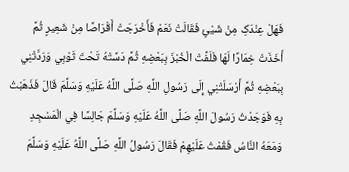فَهَلْ عِنْدَکِ مِنْ شَيْئٍ فَقَالَتْ نَعَمْ فَأَخْرَجَتْ أَقْرَاصًا مِنْ شَعِيرٍ ثُمَّ أَخَذَتْ خِمَارًا لَهَا فَلَفَّتْ الْخُبْزَ بِبَعْضِهِ ثُمَّ دَسَّتْهُ تَحْتَ ثَوْبِي وَرَدَّتْنِي بِبَعْضِهِ ثُمَّ أَرْسَلَتْنِي إِلَی رَسُولِ اللَّهِ صَلَّی اللَّهُ عَلَيْهِ وَسَلَّمَ قَالَ فَذَهَبْتُ بِهِ فَوَجَدْتُ رَسُولَ اللَّهِ صَلَّی اللَّهُ عَلَيْهِ وَسَلَّمَ جَالِسًا فِي الْمَسْجِدِ وَمَعَهُ النَّاسُ فَقُمْتُ عَلَيْهِمْ فَقَالَ رَسُولُ اللَّهِ صَلَّی اللَّهُ عَلَيْهِ وَسَلَّمَ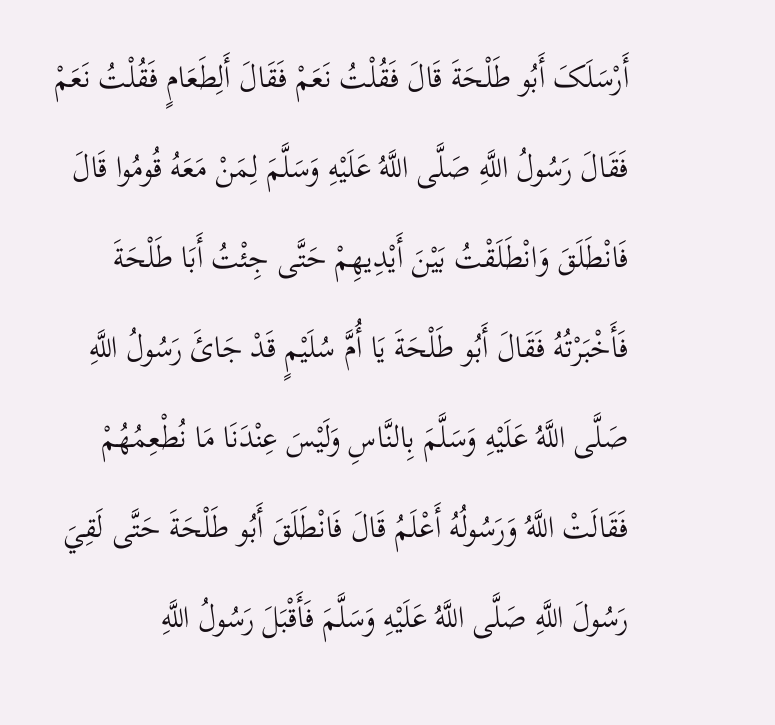أَرْسَلَکَ أَبُو طَلْحَةَ قَالَ فَقُلْتُ نَعَمْ فَقَالَ أَلِطَعَامٍ فَقُلْتُ نَعَمْ فَقَالَ رَسُولُ اللَّهِ صَلَّی اللَّهُ عَلَيْهِ وَسَلَّمَ لِمَنْ مَعَهُ قُومُوا قَالَ فَانْطَلَقَ وَانْطَلَقْتُ بَيْنَ أَيْدِيهِمْ حَتَّی جِئْتُ أَبَا طَلْحَةَ فَأَخْبَرْتُهُ فَقَالَ أَبُو طَلْحَةَ يَا أُمَّ سُلَيْمٍ قَدْ جَائَ رَسُولُ اللَّهِ صَلَّی اللَّهُ عَلَيْهِ وَسَلَّمَ بِالنَّاسِ وَلَيْسَ عِنْدَنَا مَا نُطْعِمُهُمْ فَقَالَتْ اللَّهُ وَرَسُولُهُ أَعْلَمُ قَالَ فَانْطَلَقَ أَبُو طَلْحَةَ حَتَّی لَقِيَ رَسُولَ اللَّهِ صَلَّی اللَّهُ عَلَيْهِ وَسَلَّمَ فَأَقْبَلَ رَسُولُ اللَّهِ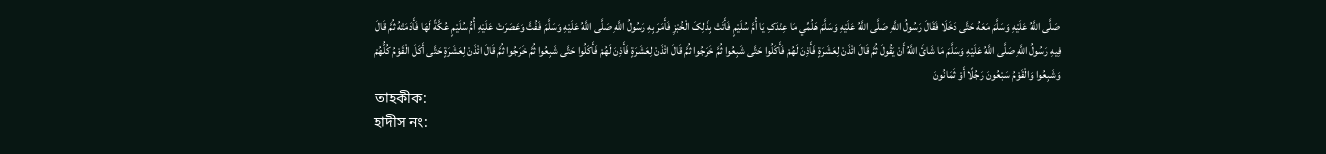صَلَّی اللَّهُ عَلَيْهِ وَسَلَّمَ مَعَهُ حَتَّی دَخَلَا فَقَالَ رَسُولُ اللَّهِ صَلَّی اللَّهُ عَلَيْهِ وَسَلَّمَ هَلُمِّي مَا عِنْدَکِ يَا أُمَّ سُلَيْمٍ فَأَتَتْ بِذَلِکَ الْخُبْزِ فَأَمَرَ بِهِ رَسُولُ اللَّهِ صَلَّی اللَّهُ عَلَيْهِ وَسَلَّمَ فَفُتَّ وَعَصَرَتْ عَلَيْهِ أُمُّ سُلَيْمٍ عُکَّةً لَهَا فَأَدَمَتْهُ ثُمَّ قَالَ فِيهِ رَسُولُ اللَّهِ صَلَّی اللَّهُ عَلَيْهِ وَسَلَّمَ مَا شَائَ اللَّهُ أَنْ يَقُولَ ثُمَّ قَالَ ائْذَنْ لِعَشَرَةٍ فَأَذِنَ لَهُمْ فَأَکَلُوا حَتَّی شَبِعُوا ثُمَّ خَرَجُوا ثُمَّ قَالَ ائْذَنْ لِعَشَرَةٍ فَأَذِنَ لَهُمْ فَأَکَلُوا حَتَّی شَبِعُوا ثُمَّ خَرَجُوا ثُمَّ قَالَ ائْذَنْ لِعَشَرَةٍ حَتَّی أَکَلَ الْقَوْمُ کُلُّهُمْ وَشَبِعُوا وَالْقَوْمُ سَبْعُونَ رَجُلًا أَوْ ثَمَانُونَ
তাহকীক:
হাদীস নং: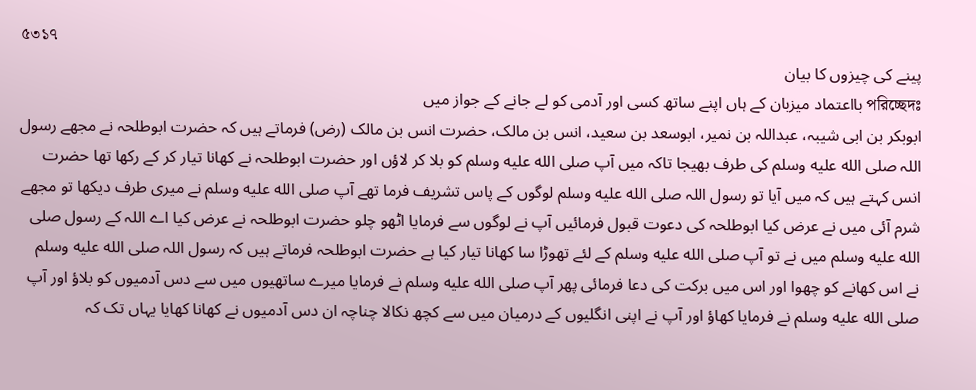৫৩১৭
پینے کی چیزوں کا بیان
পরিচ্ছেদঃ بااعتماد میزبان کے ہاں اپنے ساتھ کسی اور آدمی کو لے جانے کے جواز میں
ابوبکر بن ابی شیبہ، عبداللہ بن نمیر، ابوسعد بن سعید، انس بن مالک، حضرت انس بن مالک (رض) فرماتے ہیں کہ حضرت ابوطلحہ نے مجھے رسول اللہ صلى الله عليه وسلم کی طرف بھیجا تاکہ میں آپ صلى الله عليه وسلم کو بلا کر لاؤں اور حضرت ابوطلحہ نے کھانا تیار کر کے رکھا تھا حضرت انس کہتے ہیں کہ میں آیا تو رسول اللہ صلى الله عليه وسلم لوگوں کے پاس تشریف فرما تھے آپ صلى الله عليه وسلم نے میری طرف دیکھا تو مجھے شرم آئی میں نے عرض کیا ابوطلحہ کی دعوت قبول فرمائیں آپ نے لوگوں سے فرمایا اٹھو چلو حضرت ابوطلحہ نے عرض کیا اے اللہ کے رسول صلى الله عليه وسلم میں نے تو آپ صلى الله عليه وسلم کے لئے تھوڑا سا کھانا تیار کیا ہے حضرت ابوطلحہ فرماتے ہیں کہ رسول اللہ صلى الله عليه وسلم نے اس کھانے کو چھوا اور اس میں برکت کی دعا فرمائی پھر آپ صلى الله عليه وسلم نے فرمایا میرے ساتھیوں میں سے دس آدمیوں کو بلاؤ اور آپ صلى الله عليه وسلم نے فرمایا کھاؤ اور آپ نے اپنی انگلیوں کے درمیان میں سے کچھ نکالا چناچہ ان دس آدمیوں نے کھانا کھایا یہاں تک کہ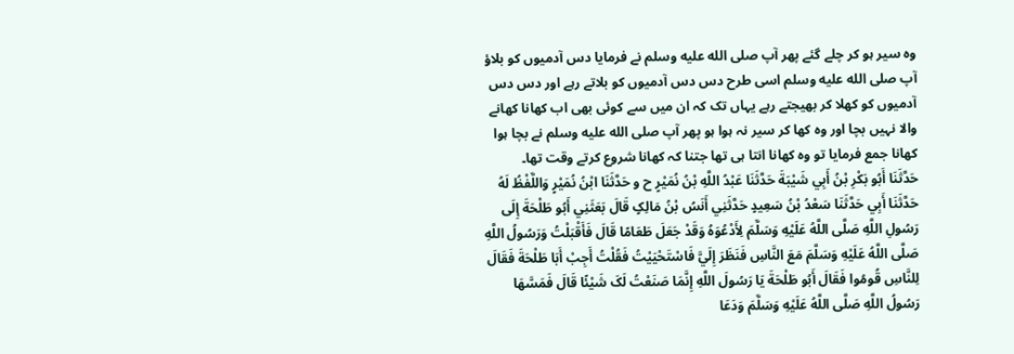وہ سیر ہو کر چلے گئے پھر آپ صلى الله عليه وسلم نے فرمایا دس آدمیوں کو بلاؤ آپ صلى الله عليه وسلم اسی طرح دس دس آدمیوں کو بلاتے رہے اور دس دس آدمیوں کو کھلا کر بھیجتے رہے یہاں تک کہ ان میں سے کوئی بھی اب کھانا کھانے والا نہیں بچا اور وہ کھا کر سیر نہ ہوا ہو پھر آپ صلى الله عليه وسلم نے بچا ہوا کھانا جمع فرمایا تو وہ کھانا انتا ہی تھا جتنا کہ کھانا شروع کرتے وقت تھا۔
حَدَّثَنَا أَبُو بَکْرِ بْنُ أَبِي شَيْبَةَ حَدَّثَنَا عَبْدُ اللَّهِ بْنُ نُمَيْرٍ ح و حَدَّثَنَا ابْنُ نُمَيْرٍ وَاللَّفْظُ لَهُ حَدَّثَنَا أَبِي حَدَّثَنَا سَعْدُ بْنُ سَعِيدٍ حَدَّثَنِي أَنَسُ بْنُ مَالِکٍ قَالَ بَعَثَنِي أَبُو طَلْحَةَ إِلَی رَسُولِ اللَّهِ صَلَّی اللَّهُ عَلَيْهِ وَسَلَّمَ لِأَدْعُوَهُ وَقَدْ جَعَلَ طَعَامًا قَالَ فَأَقْبَلْتُ وَرَسُولُ اللَّهِ صَلَّی اللَّهُ عَلَيْهِ وَسَلَّمَ مَعَ النَّاسِ فَنَظَرَ إِلَيَّ فَاسْتَحْيَيْتُ فَقُلْتُ أَجِبْ أَبَا طَلْحَةَ فَقَالَ لِلنَّاسِ قُومُوا فَقَالَ أَبُو طَلْحَةَ يَا رَسُولَ اللَّهِ إِنَّمَا صَنَعْتُ لَکَ شَيْئًا قَالَ فَمَسَّهَا رَسُولُ اللَّهِ صَلَّی اللَّهُ عَلَيْهِ وَسَلَّمَ وَدَعَا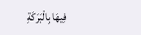فِيهَا بِالْبَرَکَةِ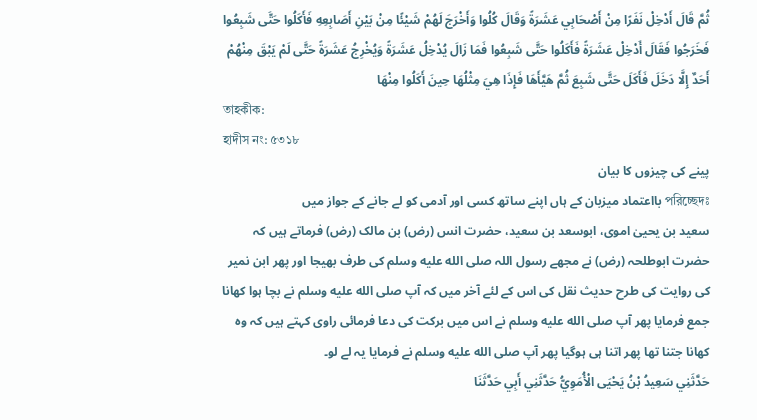ثُمَّ قَالَ أَدْخِلْ نَفَرًا مِنْ أَصْحَابِي عَشَرَةً وَقَالَ کُلُوا وَأَخْرَجَ لَهُمْ شَيْئًا مِنْ بَيْنِ أَصَابِعِهِ فَأَکَلُوا حَتَّی شَبِعُوا فَخَرَجُوا فَقَالَ أَدْخِلْ عَشَرَةً فَأَکَلُوا حَتَّی شَبِعُوا فَمَا زَالَ يُدْخِلُ عَشَرَةً وَيُخْرِجُ عَشَرَةً حَتَّی لَمْ يَبْقَ مِنْهُمْ أَحَدٌ إِلَّا دَخَلَ فَأَکَلَ حَتَّی شَبِعَ ثُمَّ هَيَّأَهَا فَإِذَا هِيَ مِثْلُهَا حِينَ أَکَلُوا مِنْهَا
তাহকীক:
হাদীস নং: ৫৩১৮
پینے کی چیزوں کا بیان
পরিচ্ছেদঃ بااعتماد میزبان کے ہاں اپنے ساتھ کسی اور آدمی کو لے جانے کے جواز میں
سعید بن یحییٰ اموی، ابوسعد بن سعید، حضرت انس (رض) بن مالک (رض) فرماتے ہیں کہ حضرت ابوطلحہ (رض) نے مجھے رسول اللہ صلى الله عليه وسلم کی طرف بھیجا اور پھر ابن نمیر کی روایت کی طرح حدیث نقل کی اس کے لئے آخر میں کہ آپ صلى الله عليه وسلم نے بچا ہوا کھانا جمع فرمایا پھر آپ صلى الله عليه وسلم نے اس میں برکت کی دعا فرمائی راوی کہتے ہیں کہ وہ کھانا جتنا تھا پھر اتنا ہی ہوگیا پھر آپ صلى الله عليه وسلم نے فرمایا یہ لے لو۔
حَدَّثَنِي سَعِيدُ بْنُ يَحْيَی الْأُمَوِيُّ حَدَّثَنِي أَبِي حَدَّثَنَا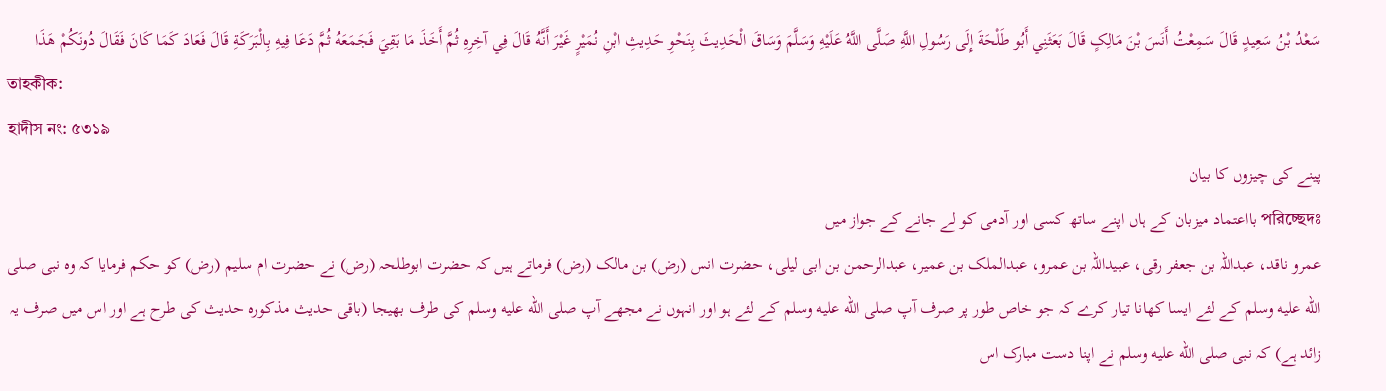سَعْدُ بْنُ سَعِيدٍ قَالَ سَمِعْتُ أَنَسَ بْنَ مَالِکٍ قَالَ بَعَثَنِي أَبُو طَلْحَةَ إِلَی رَسُولِ اللَّهِ صَلَّی اللَّهُ عَلَيْهِ وَسَلَّمَ وَسَاقَ الْحَدِيثَ بِنَحْوِ حَدِيثِ ابْنِ نُمَيْرٍ غَيْرَ أَنَّهُ قَالَ فِي آخِرِهِ ثُمَّ أَخَذَ مَا بَقِيَ فَجَمَعَهُ ثُمَّ دَعَا فِيهِ بِالْبَرَکَةِ قَالَ فَعَادَ کَمَا کَانَ فَقَالَ دُونَکُمْ هَذَا
তাহকীক:
হাদীস নং: ৫৩১৯
پینے کی چیزوں کا بیان
পরিচ্ছেদঃ بااعتماد میزبان کے ہاں اپنے ساتھ کسی اور آدمی کو لے جانے کے جواز میں
عمرو ناقد، عبداللہ بن جعفر رقی، عبیداللہ بن عمرو، عبدالملک بن عمیر، عبدالرحمن بن ابی لیلی، حضرت انس (رض) بن مالک (رض) فرماتے ہیں کہ حضرت ابوطلحہ (رض) نے حضرت ام سلیم (رض) کو حکم فرمایا کہ وہ نبی صلى الله عليه وسلم کے لئے ایسا کھانا تیار کرے کہ جو خاص طور پر صرف آپ صلى الله عليه وسلم کے لئے ہو اور انہوں نے مجھے آپ صلى الله عليه وسلم کی طرف بھیجا (باقی حدیث مذکورہ حدیث کی طرح ہے اور اس میں صرف یہ زائد ہے) کہ نبی صلى الله عليه وسلم نے اپنا دست مبارک اس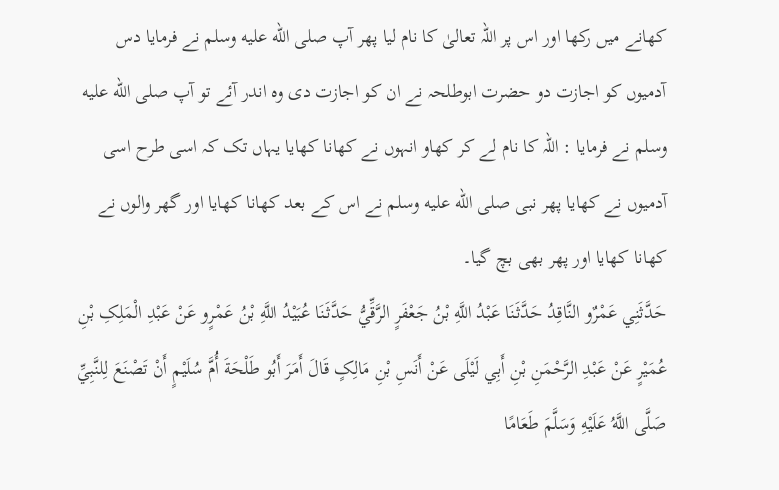کھانے میں رکھا اور اس پر اللہ تعالیٰ کا نام لیا پھر آپ صلى الله عليه وسلم نے فرمایا دس آدمیوں کو اجازت دو حضرت ابوطلحہ نے ان کو اجازت دی وہ اندر آئے تو آپ صلى الله عليه وسلم نے فرمایا : اللہ کا نام لے کر کھاو انہوں نے کھانا کھایا یہاں تک کہ اسی طرح اسی آدمیوں نے کھایا پھر نبی صلى الله عليه وسلم نے اس کے بعد کھانا کھایا اور گھر والوں نے کھانا کھایا اور پھر بھی بچ گیا۔
حَدَّثَنِي عَمْرٌو النَّاقِدُ حَدَّثَنَا عَبْدُ اللَّهِ بْنُ جَعْفَرٍ الرَّقِّيُّ حَدَّثَنَا عُبَيْدُ اللَّهِ بْنُ عَمْرٍو عَنْ عَبْدِ الْمَلِکِ بْنِ عُمَيْرٍ عَنْ عَبْدِ الرَّحْمَنِ بْنِ أَبِي لَيْلَی عَنْ أَنَسِ بْنِ مَالِکٍ قَالَ أَمَرَ أَبُو طَلْحَةَ أُمَّ سُلَيْمٍ أَنْ تَصْنَعَ لِلنَّبِيِّ صَلَّی اللَّهُ عَلَيْهِ وَسَلَّمَ طَعَامًا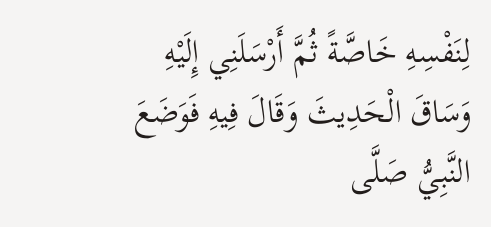لِنَفْسِهِ خَاصَّةً ثُمَّ أَرْسَلَنِي إِلَيْهِ وَسَاقَ الْحَدِيثَ وَقَالَ فِيهِ فَوَضَعَ النَّبِيُّ صَلَّی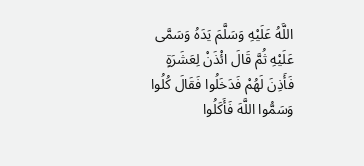اللَّهُ عَلَيْهِ وَسَلَّمَ يَدَهُ وَسَمَّی عَلَيْهِ ثُمَّ قَالَ ائْذَنْ لِعَشَرَةٍ فَأَذِنَ لَهُمْ فَدَخَلُوا فَقَالَ کُلُوا وَسَمُّوا اللَّهَ فَأَکَلُوا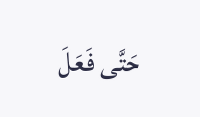حَتَّی فَعَلَ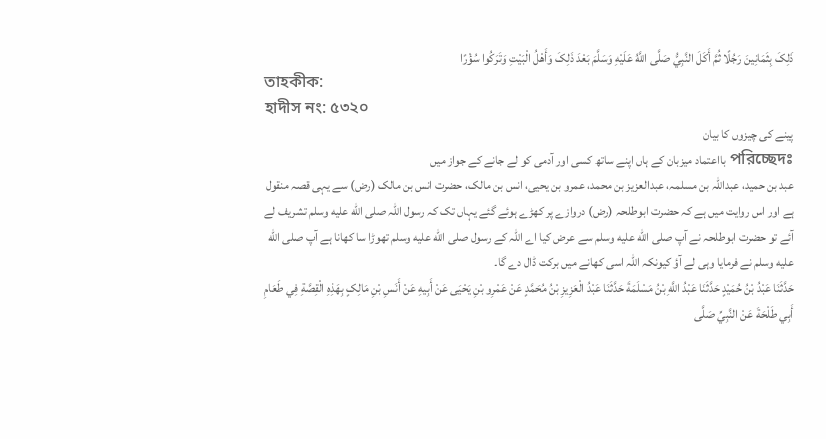ذَلِکَ بِثَمَانِينَ رَجُلًا ثُمَّ أَکَلَ النَّبِيُّ صَلَّی اللَّهُ عَلَيْهِ وَسَلَّمَ بَعْدَ ذَلِکَ وَأَهْلُ الْبَيْتِ وَتَرَکُوا سُؤْرًا
তাহকীক:
হাদীস নং: ৫৩২০
پینے کی چیزوں کا بیان
পরিচ্ছেদঃ بااعتماد میزبان کے ہاں اپنے ساتھ کسی اور آدمی کو لے جانے کے جواز میں
عبد بن حمید، عبداللہ بن مسلمہ، عبدالعزیز بن محمد، عمرو بن یحیی، انس بن مالک، حضرت انس بن مالک (رض) سے یہی قصہ منقول ہے اور اس روایت میں ہے کہ حضرت ابوطلحہ (رض) دروازے پر کھڑے ہوئے گئے یہاں تک کہ رسول اللہ صلى الله عليه وسلم تشریف لے آئے تو حضرت ابوطلحہ نے آپ صلى الله عليه وسلم سے عرض کیا اے اللہ کے رسول صلى الله عليه وسلم تھوڑا سا کھانا ہے آپ صلى الله عليه وسلم نے فرمایا وہی لے آؤ کیونکہ اللہ اسی کھانے میں برکت ڈال دے گا۔
حَدَّثَنَا عَبْدُ بْنُ حُمَيْدٍ حَدَّثَنَا عَبْدُ اللَّهِ بْنُ مَسْلَمَةَ حَدَّثَنَا عَبْدُ الْعَزِيزِ بْنُ مُحَمَّدٍ عَنْ عَمْرِو بْنِ يَحْيَی عَنْ أَبِيهِ عَنْ أَنَسِ بْنِ مَالِکٍ بِهَذِهِ الْقِصَّةِ فِي طَعَامِ أَبِي طَلْحَةَ عَنْ النَّبِيِّ صَلَّی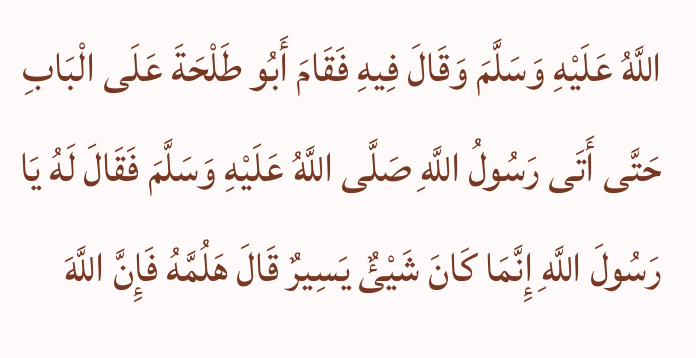اللَّهُ عَلَيْهِ وَسَلَّمَ وَقَالَ فِيهِ فَقَامَ أَبُو طَلْحَةَ عَلَی الْبَابِ حَتَّی أَتَی رَسُولُ اللَّهِ صَلَّی اللَّهُ عَلَيْهِ وَسَلَّمَ فَقَالَ لَهُ يَا رَسُولَ اللَّهِ إِنَّمَا کَانَ شَيْئٌ يَسِيرٌ قَالَ هَلُمَّهُ فَإِنَّ اللَّهَ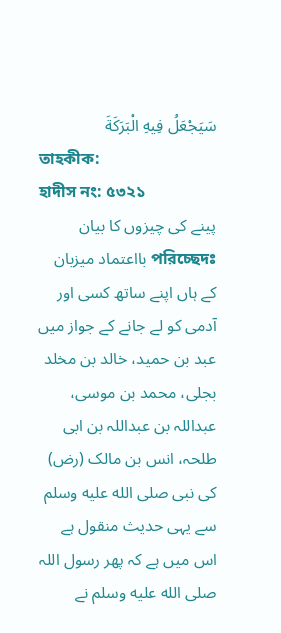سَيَجْعَلُ فِيهِ الْبَرَکَةَ
তাহকীক:
হাদীস নং: ৫৩২১
پینے کی چیزوں کا بیان
পরিচ্ছেদঃ بااعتماد میزبان کے ہاں اپنے ساتھ کسی اور آدمی کو لے جانے کے جواز میں
عبد بن حمید، خالد بن مخلد بجلی، محمد بن موسی، عبداللہ بن عبداللہ بن ابی طلحہ، انس بن مالک (رض) کی نبی صلى الله عليه وسلم سے یہی حدیث منقول ہے اس میں ہے کہ پھر رسول اللہ صلى الله عليه وسلم نے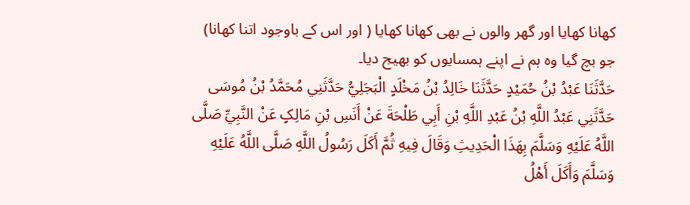کھانا کھایا اور گھر والوں نے بھی کھانا کھایا ( اور اس کے باوجود اتنا کھانا) جو بچ گیا وہ ہم نے اپنے ہمسایوں کو بھیج دیا۔
حَدَّثَنَا عَبْدُ بْنُ حُمَيْدٍ حَدَّثَنَا خَالِدُ بْنُ مَخْلَدٍ الْبَجَلِيُّ حَدَّثَنِي مُحَمَّدُ بْنُ مُوسَی حَدَّثَنِي عَبْدُ اللَّهِ بْنُ عَبْدِ اللَّهِ بْنِ أَبِي طَلْحَةَ عَنْ أَنَسِ بْنِ مَالِکٍ عَنْ النَّبِيِّ صَلَّی اللَّهُ عَلَيْهِ وَسَلَّمَ بِهَذَا الْحَدِيثِ وَقَالَ فِيهِ ثُمَّ أَکَلَ رَسُولُ اللَّهِ صَلَّی اللَّهُ عَلَيْهِ وَسَلَّمَ وَأَکَلَ أَهْلُ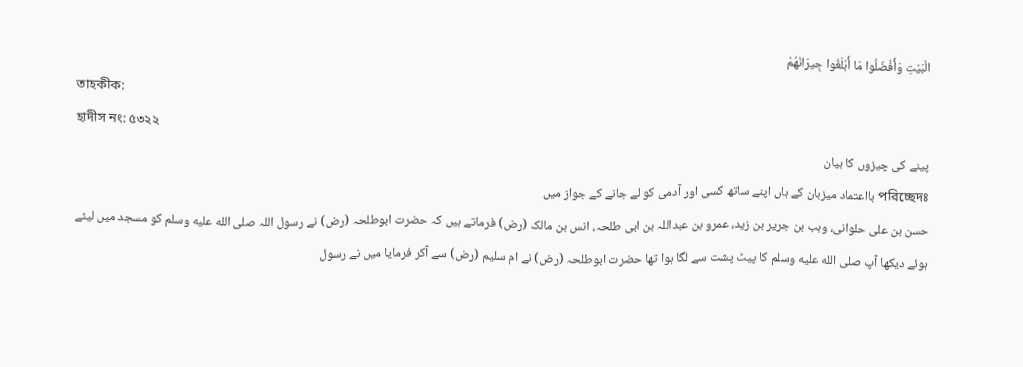الْبَيْتِ وَأَفْضَلُوا مَا أَبْلَغُوا جِيرَانَهُمْ
তাহকীক:
হাদীস নং: ৫৩২২
پینے کی چیزوں کا بیان
পরিচ্ছেদঃ بااعتماد میزبان کے ہاں اپنے ساتھ کسی اور آدمی کو لے جانے کے جواز میں
حسن بن علی حلوانی، وہب بن جریر بن زید، عمرو بن عبداللہ بن ابی طلحہ، انس بن مالک (رض) فرماتے ہیں کہ حضرت ابوطلحہ (رض) نے رسول اللہ صلى الله عليه وسلم کو مسجد میں لیٹے ہوئے دیکھا آپ صلى الله عليه وسلم کا پیٹ پشت سے لگا ہوا تھا حضرت ابوطلحہ (رض) نے ام سلیم (رض) سے آکر فرمایا میں نے رسول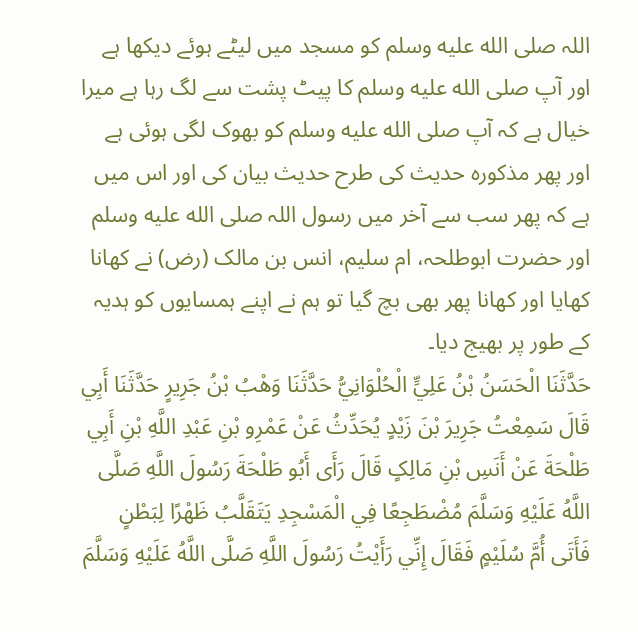اللہ صلى الله عليه وسلم کو مسجد میں لیٹے ہوئے دیکھا ہے اور آپ صلى الله عليه وسلم کا پیٹ پشت سے لگ رہا ہے میرا خیال ہے کہ آپ صلى الله عليه وسلم کو بھوک لگی ہوئی ہے اور پھر مذکورہ حدیث کی طرح حدیث بیان کی اور اس میں ہے کہ پھر سب سے آخر میں رسول اللہ صلى الله عليه وسلم اور حضرت ابوطلحہ، ام سلیم، انس بن مالک (رض) نے کھانا کھایا اور کھانا پھر بھی بچ گیا تو ہم نے اپنے ہمسایوں کو ہدیہ کے طور پر بھیج دیا۔
حَدَّثَنَا الْحَسَنُ بْنُ عَلِيٍّ الْحُلْوَانِيُّ حَدَّثَنَا وَهْبُ بْنُ جَرِيرٍ حَدَّثَنَا أَبِي قَالَ سَمِعْتُ جَرِيرَ بْنَ زَيْدٍ يُحَدِّثُ عَنْ عَمْرِو بْنِ عَبْدِ اللَّهِ بْنِ أَبِي طَلْحَةَ عَنْ أَنَسِ بْنِ مَالِکٍ قَالَ رَأَی أَبُو طَلْحَةَ رَسُولَ اللَّهِ صَلَّی اللَّهُ عَلَيْهِ وَسَلَّمَ مُضْطَجِعًا فِي الْمَسْجِدِ يَتَقَلَّبُ ظَهْرًا لِبَطْنٍ فَأَتَی أُمَّ سُلَيْمٍ فَقَالَ إِنِّي رَأَيْتُ رَسُولَ اللَّهِ صَلَّی اللَّهُ عَلَيْهِ وَسَلَّمَ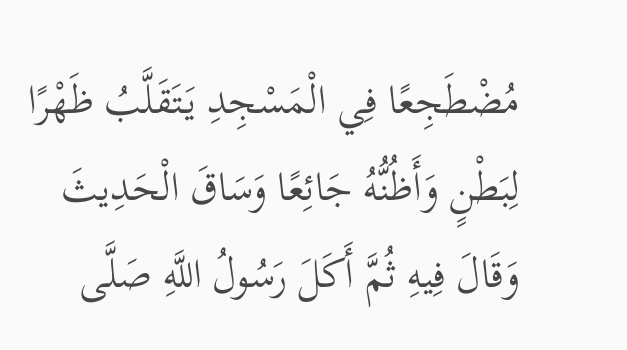مُضْطَجِعًا فِي الْمَسْجِدِ يَتَقَلَّبُ ظَهْرًا لِبَطْنٍ وَأَظُنُّهُ جَائِعًا وَسَاقَ الْحَدِيثَ وَقَالَ فِيهِ ثُمَّ أَکَلَ رَسُولُ اللَّهِ صَلَّی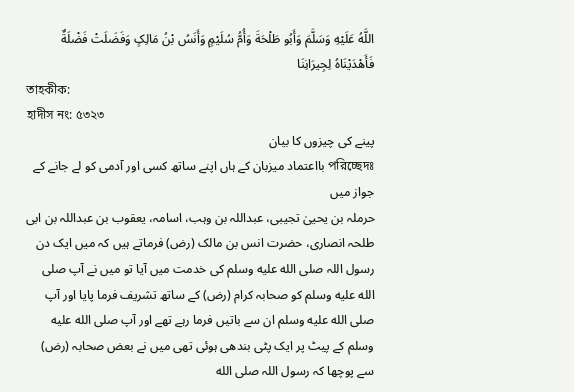اللَّهُ عَلَيْهِ وَسَلَّمَ وَأَبُو طَلْحَةَ وَأُمُّ سُلَيْمٍ وَأَنَسُ بْنُ مَالِکٍ وَفَضَلَتْ فَضْلَةٌ فَأَهْدَيْنَاهُ لِجِيرَانِنَا
তাহকীক:
হাদীস নং: ৫৩২৩
پینے کی چیزوں کا بیان
পরিচ্ছেদঃ بااعتماد میزبان کے ہاں اپنے ساتھ کسی اور آدمی کو لے جانے کے جواز میں
حرملہ بن یحییٰ تجیبی، عبداللہ بن وہب، اسامہ، یعقوب بن عبداللہ بن ابی طلحہ انصاری، حضرت انس بن مالک (رض) فرماتے ہیں کہ میں ایک دن رسول اللہ صلى الله عليه وسلم کی خدمت میں آیا تو میں نے آپ صلى الله عليه وسلم کو صحابہ کرام (رض) کے ساتھ تشریف فرما پایا اور آپ صلى الله عليه وسلم ان سے باتیں فرما رہے تھے اور آپ صلى الله عليه وسلم کے پیٹ پر ایک پٹی بندھی ہوئی تھی میں نے بعض صحابہ (رض) سے پوچھا کہ رسول اللہ صلى الله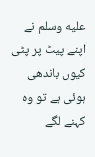عليه وسلم نے اپنے پیٹ پر پٹی کیوں باندھی ہوئی ہے تو وہ کہنے لگے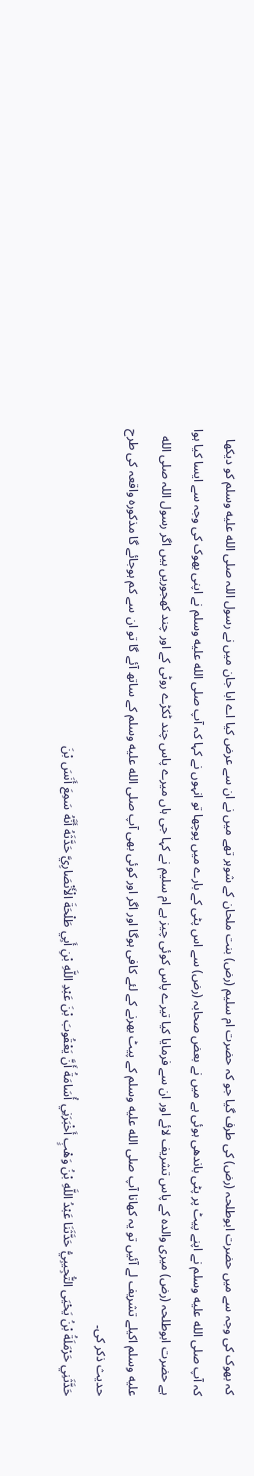کہ بھوک کی وجہ سے میں حضرت ابوطلحہ (رض) کی طرف گیا جو کہ حضرت ام سلیم (رض) بنت ملحان کے شوہر تھے میں نے ان سے عرض کیا اے ابا جان میں نے رسول اللہ صلى الله عليه وسلم کو دیکھا کہ آپ صلى الله عليه وسلم نے اپنے پیٹ پر پٹی باندھی ہوئی ہے میں نے بعض صحابہ (رض) سے اس پٹی کے بارے میں پوچھا تو انہوں نے کہا کہ آپ صلى الله عليه وسلم نے اپنی بھوک کی وجہ سے ایسا کیا ہوا ہے حضرت ابوطلحہ (رض) میری والدہ کے پاس تشریف لائے اور ان سے فرمایا کیا تیرے پاس کوئی چیز ہے ام سلیم نے کہا جی ہاں میرے پاس چند ٹکڑے روٹی کے اور چند کھجوریں ہیں اگر رسول اللہ صلى الله عليه وسلم اکیلے تشریف لے آئیں تو یہ کھانا آپ صلى الله عليه وسلم کے پیٹ بھرنے کے لئے کافی ہوگا اور اگر اور کوئی بھی آپ صلى الله عليه وسلم کے ساتھ آئے گا تو ان سے کم ہوجائے گا مذکورہ واقعہ کی طرح حدیث ذکر کی۔
حَدَّثَنِي حَرْمَلَةُ بْنُ يَحْيَی التُّجِيبِيُّ حَدَّثَنَا عَبْدُ اللَّهِ بْنُ وَهْبٍ أَخْبَرَنِي أُسَامَةُ أَنَّ يَعْقُوبَ بْنَ عَبْدِ اللَّهِ بْنِ أَبِي طَلْحَةَ الْأَنْصَارِيَّ حَدَّثَهُ أَنَّهُ سَمِعَ أَنَسَ بْنَ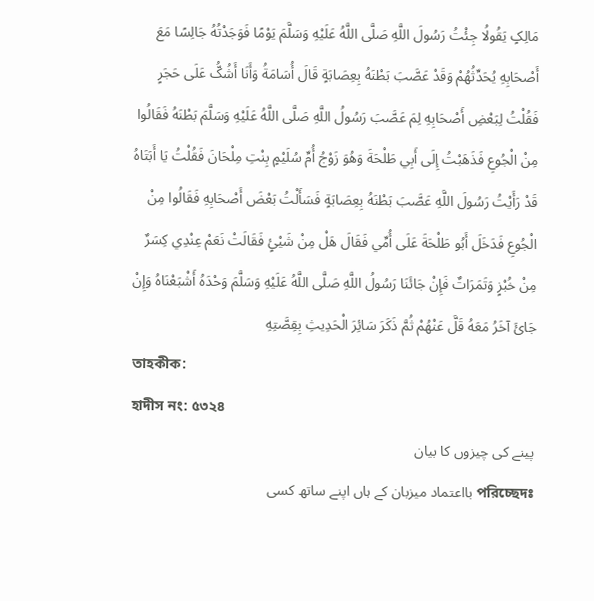مَالِکٍ يَقُولُا جِئْتُ رَسُولَ اللَّهِ صَلَّی اللَّهُ عَلَيْهِ وَسَلَّمَ يَوْمًا فَوَجَدْتُهُ جَالِسًا مَعَ أَصْحَابِهِ يُحَدِّثُهُمْ وَقَدْ عَصَّبَ بَطْنَهُ بِعِصَابَةٍ قَالَ أُسَامَةُ وَأَنَا أَشُکُّ عَلَی حَجَرٍ فَقُلْتُ لِبَعْضِ أَصْحَابِهِ لِمَ عَصَّبَ رَسُولُ اللَّهِ صَلَّی اللَّهُ عَلَيْهِ وَسَلَّمَ بَطْنَهُ فَقَالُوا مِنْ الْجُوعِ فَذَهَبْتُ إِلَی أَبِي طَلْحَةَ وَهُوَ زَوْجُ أُمِّ سُلَيْمٍ بِنْتِ مِلْحَانَ فَقُلْتُ يَا أَبَتَاهُ قَدْ رَأَيْتُ رَسُولَ اللَّهِ عَصَّبَ بَطْنَهُ بِعِصَابَةٍ فَسَأَلْتُ بَعْضَ أَصْحَابِهِ فَقَالُوا مِنْ الْجُوعِ فَدَخَلَ أَبُو طَلْحَةَ عَلَی أُمِّي فَقَالَ هَلْ مِنْ شَيْئٍ فَقَالَتْ نَعَمْ عِنْدِي کِسَرٌ مِنْ خُبْزٍ وَتَمَرَاتٌ فَإِنْ جَائَنَا رَسُولُ اللَّهِ صَلَّی اللَّهُ عَلَيْهِ وَسَلَّمَ وَحْدَهُ أَشْبَعْنَاهُ وَإِنْ جَائَ آخَرُ مَعَهُ قَلَّ عَنْهُمْ ثُمَّ ذَکَرَ سَائِرَ الْحَدِيثِ بِقِصَّتِهِ
তাহকীক:
হাদীস নং: ৫৩২৪
پینے کی چیزوں کا بیان
পরিচ্ছেদঃ بااعتماد میزبان کے ہاں اپنے ساتھ کسی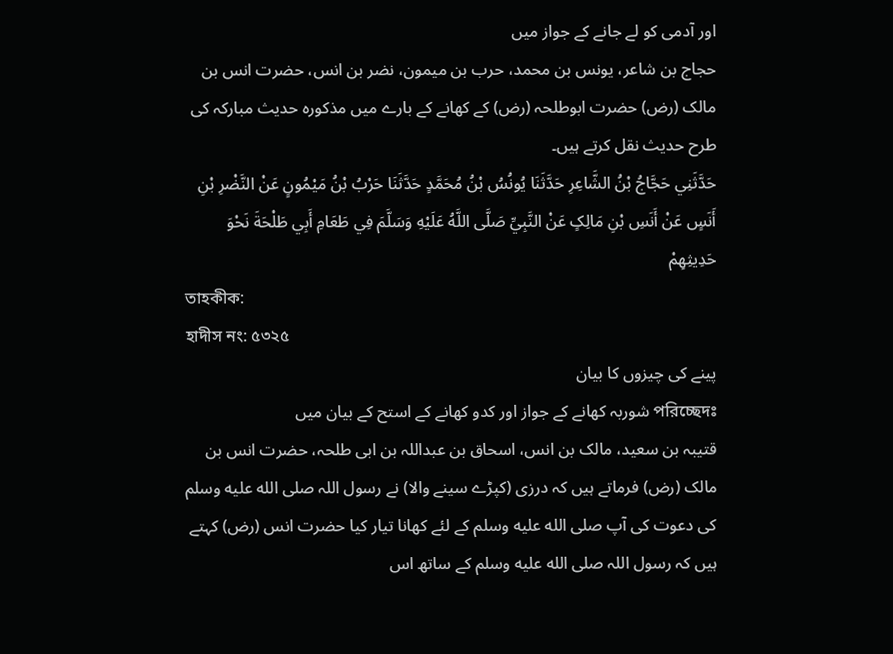اور آدمی کو لے جانے کے جواز میں
حجاج بن شاعر، یونس بن محمد، حرب بن میمون، نضر بن انس، حضرت انس بن مالک (رض) حضرت ابوطلحہ (رض) کے کھانے کے بارے میں مذکورہ حدیث مبارکہ کی طرح حدیث نقل کرتے ہیں۔
حَدَّثَنِي حَجَّاجُ بْنُ الشَّاعِرِ حَدَّثَنَا يُونُسُ بْنُ مُحَمَّدٍ حَدَّثَنَا حَرْبُ بْنُ مَيْمُونٍ عَنْ النَّضْرِ بْنِ أَنَسٍ عَنْ أَنَسِ بْنِ مَالِکٍ عَنْ النَّبِيِّ صَلَّی اللَّهُ عَلَيْهِ وَسَلَّمَ فِي طَعَامِ أَبِي طَلْحَةَ نَحْوَ حَدِيثِهِمْ
তাহকীক:
হাদীস নং: ৫৩২৫
پینے کی چیزوں کا بیان
পরিচ্ছেদঃ شوربہ کھانے کے جواز اور کدو کھانے کے استح کے بیان میں
قتیبہ بن سعید، مالک بن انس، اسحاق بن عبداللہ بن ابی طلحہ، حضرت انس بن مالک (رض) فرماتے ہیں کہ درزی (کپڑے سینے والا) نے رسول اللہ صلى الله عليه وسلم کی دعوت کی آپ صلى الله عليه وسلم کے لئے کھانا تیار کیا حضرت انس (رض) کہتے ہیں کہ رسول اللہ صلى الله عليه وسلم کے ساتھ اس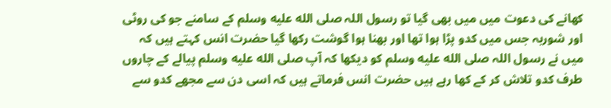کھانے کی دعوت میں میں بھی گیا تو رسول اللہ صلى الله عليه وسلم کے سامنے جو کی روٹی اور شوربہ جس میں کدو پڑا ہوا تھا اور بھنا ہوا گوشت رکھا گیا حضرت انس کہتے ہیں کہ میں نے رسول اللہ صلى الله عليه وسلم کو دیکھا کہ آپ صلى الله عليه وسلم پیالے کے چاروں طرف کدو تلاش کر کے کھا رہے ہیں حضرت انس فرماتے ہیں کہ اسی دن سے مجھے کدو سے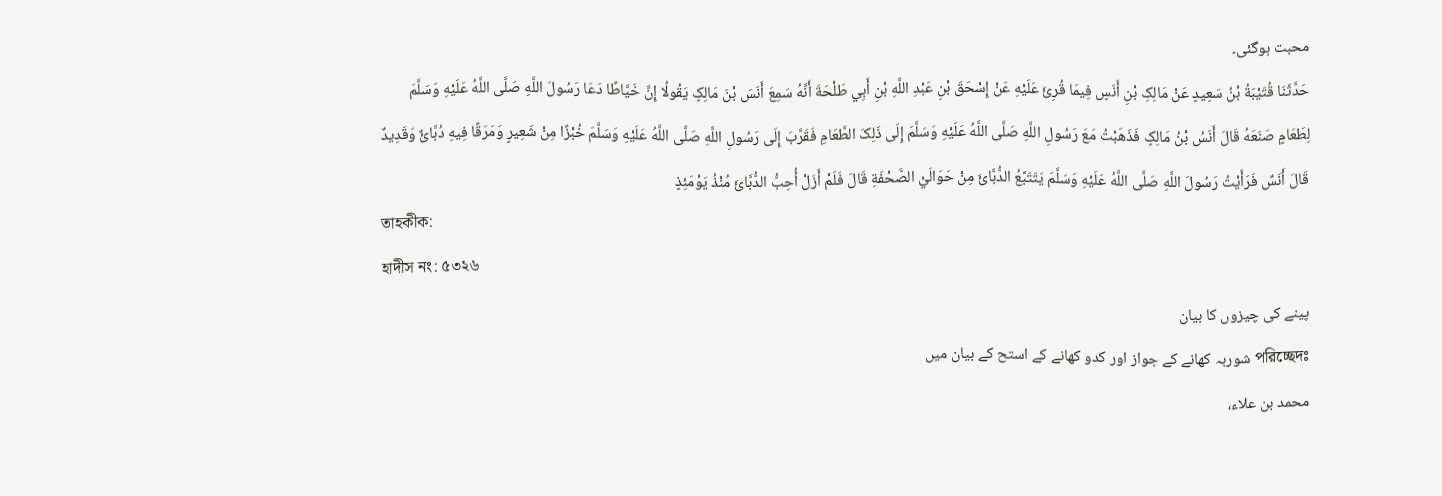محبت ہوگئی۔
حَدَّثَنَا قُتَيْبَةُ بْنُ سَعِيدٍ عَنْ مَالِکِ بْنِ أَنَسٍ فِيمَا قُرِئَ عَلَيْهِ عَنْ إِسْحَقَ بْنِ عَبْدِ اللَّهِ بْنِ أَبِي طَلْحَةَ أَنَّهُ سَمِعَ أَنَسَ بْنَ مَالِکٍ يَقُولُا إِنَّ خَيَّاطًا دَعَا رَسُولَ اللَّهِ صَلَّی اللَّهُ عَلَيْهِ وَسَلَّمَ لِطَعَامٍ صَنَعَهُ قَالَ أَنَسُ بْنُ مَالِکٍ فَذَهَبْتُ مَعَ رَسُولِ اللَّهِ صَلَّی اللَّهُ عَلَيْهِ وَسَلَّمَ إِلَی ذَلِکَ الطَّعَامِ فَقَرَّبَ إِلَی رَسُولِ اللَّهِ صَلَّی اللَّهُ عَلَيْهِ وَسَلَّمَ خُبْزًا مِنْ شَعِيرٍ وَمَرَقًا فِيهِ دُبَّائٌ وَقَدِيدٌ قَالَ أَنَسٌ فَرَأَيْتُ رَسُولَ اللَّهِ صَلَّی اللَّهُ عَلَيْهِ وَسَلَّمَ يَتَتَبَّعُ الدُّبَّائَ مِنْ حَوَالَيْ الصَّحْفَةِ قَالَ فَلَمْ أَزَلْ أُحِبُّ الدُّبَّائَ مُنْذُ يَوْمَئِذٍ
তাহকীক:
হাদীস নং: ৫৩২৬
پینے کی چیزوں کا بیان
পরিচ্ছেদঃ شوربہ کھانے کے جواز اور کدو کھانے کے استح کے بیان میں
محمد بن علاء،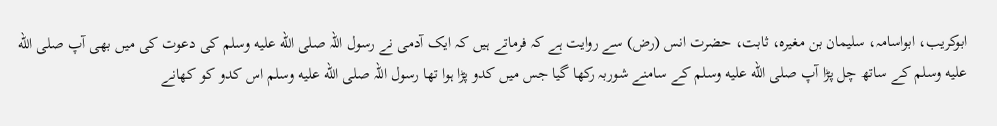ابوکریب، ابواسامہ، سلیمان بن مغیرہ، ثابت، حضرت انس (رض) سے روایت ہے کہ فرماتے ہیں کہ ایک آدمی نے رسول اللہ صلى الله عليه وسلم کی دعوت کی میں بھی آپ صلى الله عليه وسلم کے ساتھ چل پڑا آپ صلى الله عليه وسلم کے سامنے شوربہ رکھا گیا جس میں کدو پڑا ہوا تھا رسول اللہ صلى الله عليه وسلم اس کدو کو کھانے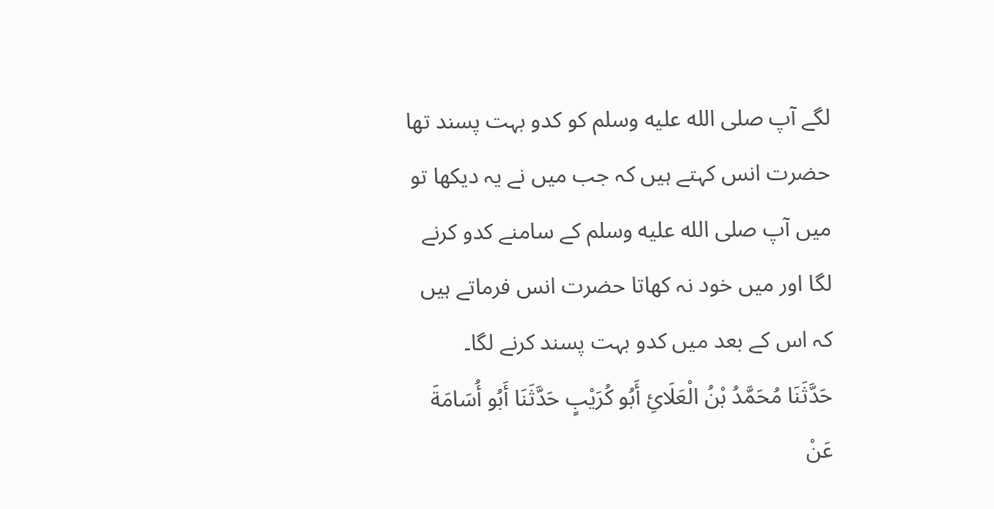لگے آپ صلى الله عليه وسلم کو کدو بہت پسند تھا حضرت انس کہتے ہیں کہ جب میں نے یہ دیکھا تو میں آپ صلى الله عليه وسلم کے سامنے کدو کرنے لگا اور میں خود نہ کھاتا حضرت انس فرماتے ہیں کہ اس کے بعد میں کدو بہت پسند کرنے لگا۔
حَدَّثَنَا مُحَمَّدُ بْنُ الْعَلَائِ أَبُو کُرَيْبٍ حَدَّثَنَا أَبُو أُسَامَةَ عَنْ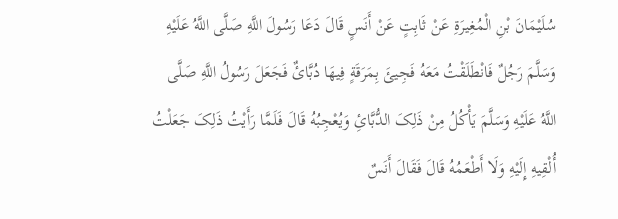سُلَيْمَانَ بْنِ الْمُغِيرَةِ عَنْ ثَابِتٍ عَنْ أَنَسٍ قَالَ دَعَا رَسُولَ اللَّهِ صَلَّی اللَّهُ عَلَيْهِ وَسَلَّمَ رَجُلٌ فَانْطَلَقْتُ مَعَهُ فَجِيئَ بِمَرَقَةٍ فِيهَا دُبَّائٌ فَجَعَلَ رَسُولُ اللَّهِ صَلَّی اللَّهُ عَلَيْهِ وَسَلَّمَ يَأْکُلُ مِنْ ذَلِکَ الدُّبَّائِ وَيُعْجِبُهُ قَالَ فَلَمَّا رَأَيْتُ ذَلِکَ جَعَلْتُ أُلْقِيهِ إِلَيْهِ وَلَا أَطْعَمُهُ قَالَ فَقَالَ أَنَسٌ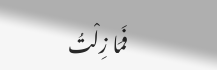فَمَا زِلْتُ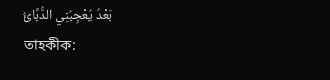بَعْدُ يُعْجِبُنِي الدُّبَّائُ
তাহকীক: